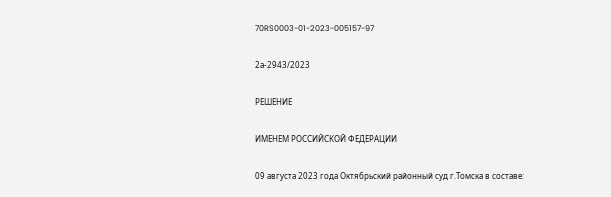70RS0003-01-2023-005157-97

2а-2943/2023

РЕШЕНИЕ

ИМЕНЕМ РОССИЙСКОЙ ФЕДЕРАЦИИ

09 августа 2023 года Октябрьский районный суд г.Томска в составе: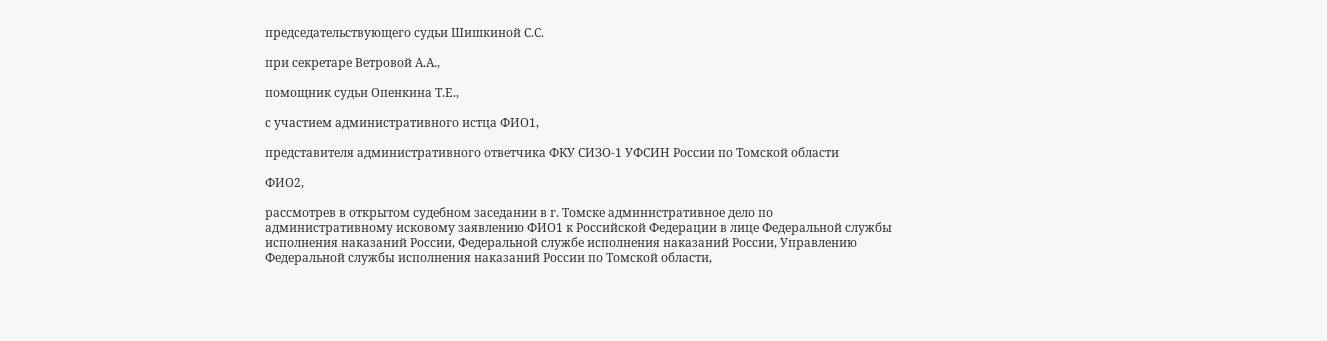председательствующего судьи Шишкиной С.С.

при секретаре Ветровой А.А.,

помощник судьи Опенкина Т.Е.,

с участием административного истца ФИО1,

представителя административного ответчика ФКУ СИЗО-1 УФСИН России по Томской области

ФИО2,

рассмотрев в открытом судебном заседании в г. Томске административное дело по административному исковому заявлению ФИО1 к Российской Федерации в лице Федеральной службы исполнения наказаний России, Федеральной службе исполнения наказаний России, Управлению Федеральной службы исполнения наказаний России по Томской области,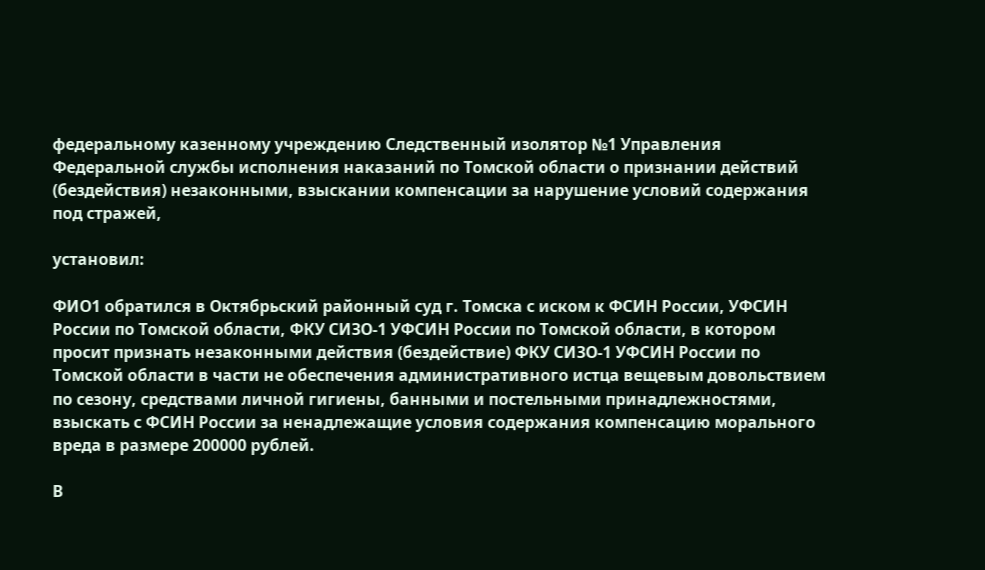федеральному казенному учреждению Следственный изолятор №1 Управления Федеральной службы исполнения наказаний по Томской области о признании действий (бездействия) незаконными, взыскании компенсации за нарушение условий содержания под стражей,

установил:

ФИО1 обратился в Октябрьский районный суд г. Томска с иском к ФСИН России, УФСИН России по Томской области, ФКУ СИЗО-1 УФСИН России по Томской области, в котором просит признать незаконными действия (бездействие) ФКУ СИЗО-1 УФСИН России по Томской области в части не обеспечения административного истца вещевым довольствием по сезону, средствами личной гигиены, банными и постельными принадлежностями, взыскать с ФСИН России за ненадлежащие условия содержания компенсацию морального вреда в размере 200000 рублей.

В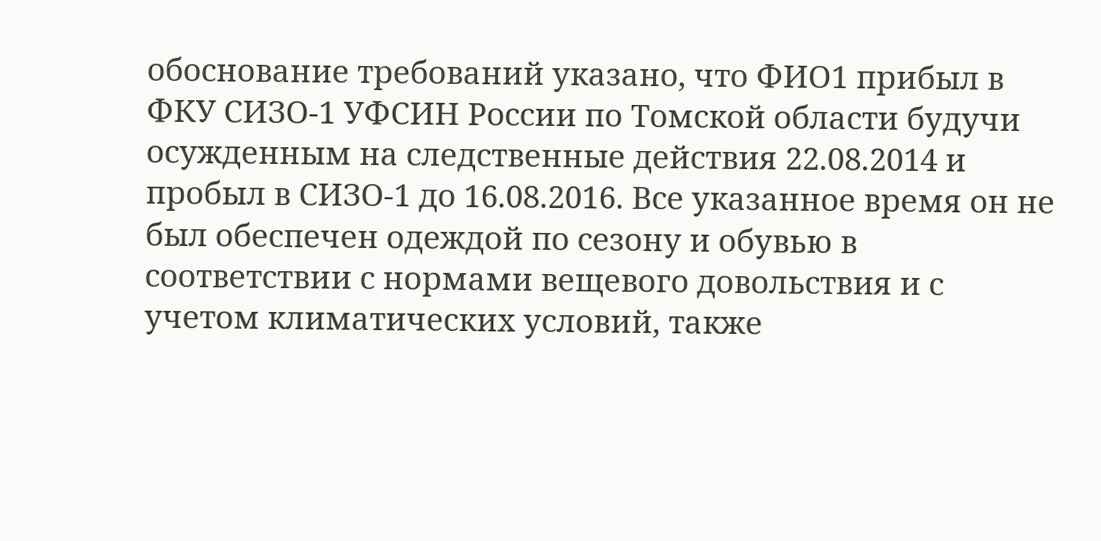обоснование требований указано, что ФИО1 прибыл в ФКУ СИЗО-1 УФСИН России по Томской области будучи осужденным на следственные действия 22.08.2014 и пробыл в СИЗО-1 до 16.08.2016. Все указанное время он не был обеспечен одеждой по сезону и обувью в соответствии с нормами вещевого довольствия и с учетом климатических условий, также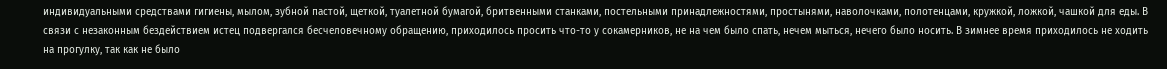индивидуальными средствами гигиены, мылом, зубной пастой, щеткой, туалетной бумагой, бритвенными станками, постельными принадлежностями, простынями, наволочками, полотенцами, кружкой, ложкой, чашкой для еды. В связи с незаконным бездействием истец подвергался бесчеловечному обращению, приходилось просить что-то у сокамерников, не на чем было спать, нечем мыться, нечего было носить. В зимнее время приходилось не ходить на прогулку, так как не было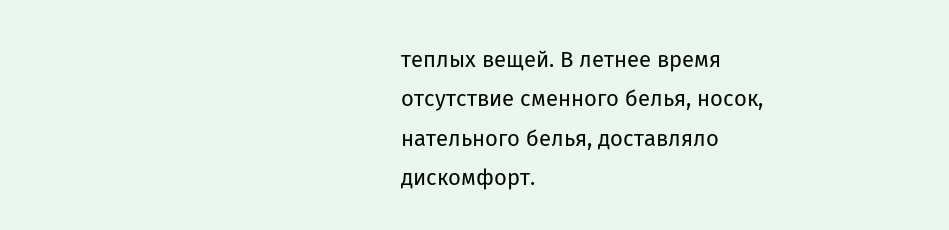теплых вещей. В летнее время отсутствие сменного белья, носок, нательного белья, доставляло дискомфорт.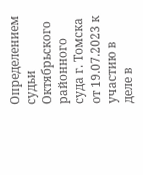Определением судьи Октябрьского районного суда г. Томска от 19.07.2023 к участию в деле в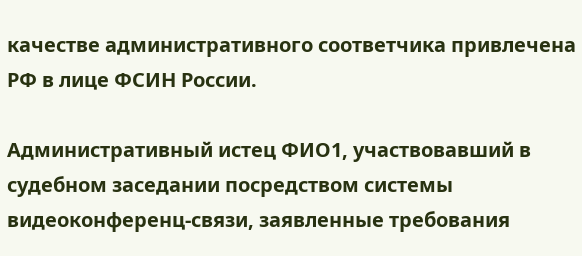качестве административного соответчика привлечена РФ в лице ФСИН России.

Административный истец ФИО1, участвовавший в судебном заседании посредством системы видеоконференц-связи, заявленные требования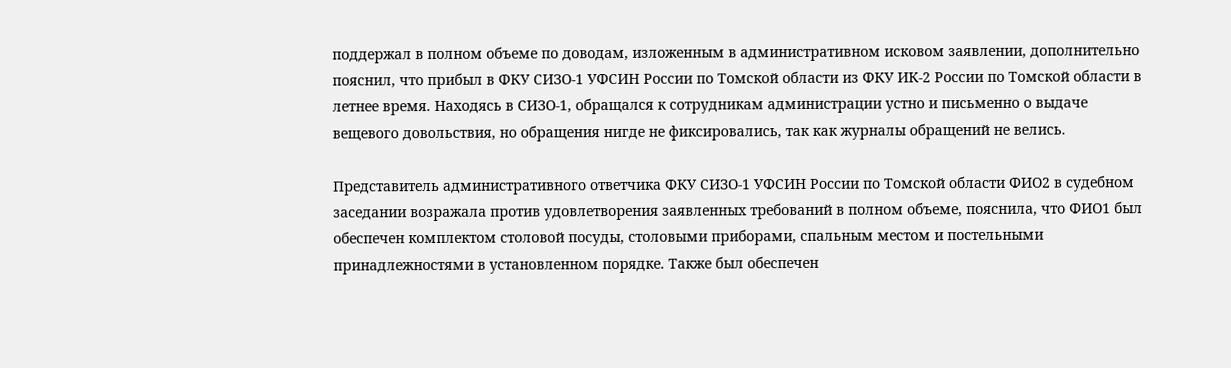поддержал в полном объеме по доводам, изложенным в административном исковом заявлении, дополнительно пояснил, что прибыл в ФКУ СИЗО-1 УФСИН России по Томской области из ФКУ ИК-2 России по Томской области в летнее время. Находясь в СИЗО-1, обращался к сотрудникам администрации устно и письменно о выдаче вещевого довольствия, но обращения нигде не фиксировались, так как журналы обращений не велись.

Представитель административного ответчика ФКУ СИЗО-1 УФСИН России по Томской области ФИО2 в судебном заседании возражала против удовлетворения заявленных требований в полном объеме, пояснила, что ФИО1 был обеспечен комплектом столовой посуды, столовыми приборами, спальным местом и постельными принадлежностями в установленном порядке. Также был обеспечен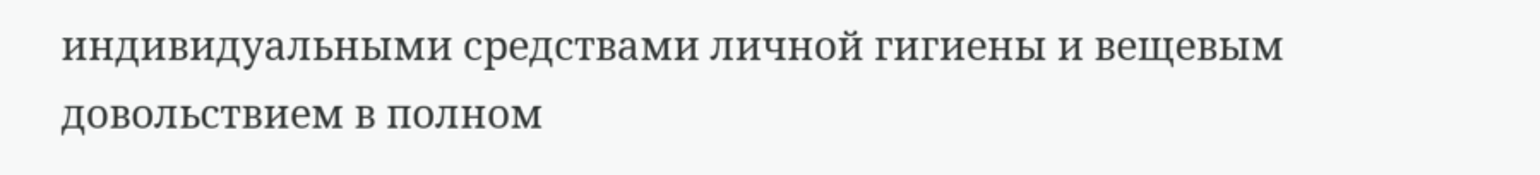индивидуальными средствами личной гигиены и вещевым довольствием в полном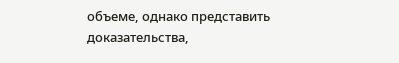объеме, однако представить доказательства,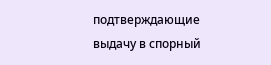подтверждающие выдачу в спорный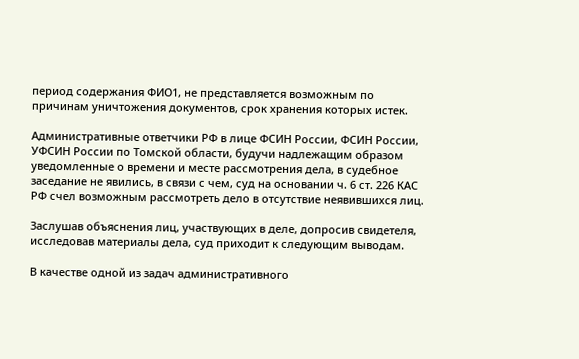период содержания ФИО1, не представляется возможным по причинам уничтожения документов, срок хранения которых истек.

Административные ответчики РФ в лице ФСИН России, ФСИН России, УФСИН России по Томской области, будучи надлежащим образом уведомленные о времени и месте рассмотрения дела, в судебное заседание не явились, в связи с чем, суд на основании ч. 6 ст. 226 КАС РФ счел возможным рассмотреть дело в отсутствие неявившихся лиц.

Заслушав объяснения лиц, участвующих в деле, допросив свидетеля, исследовав материалы дела, суд приходит к следующим выводам.

В качестве одной из задач административного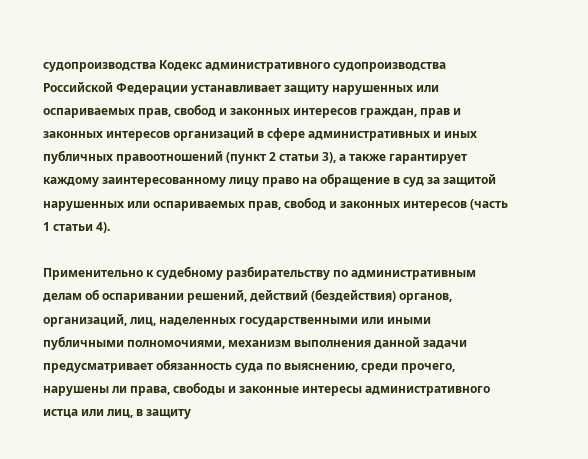судопроизводства Кодекс административного судопроизводства Российской Федерации устанавливает защиту нарушенных или оспариваемых прав, свобод и законных интересов граждан, прав и законных интересов организаций в сфере административных и иных публичных правоотношений (пункт 2 статьи 3), а также гарантирует каждому заинтересованному лицу право на обращение в суд за защитой нарушенных или оспариваемых прав, свобод и законных интересов (часть 1 статьи 4).

Применительно к судебному разбирательству по административным делам об оспаривании решений, действий (бездействия) органов, организаций, лиц, наделенных государственными или иными публичными полномочиями, механизм выполнения данной задачи предусматривает обязанность суда по выяснению, среди прочего, нарушены ли права, свободы и законные интересы административного истца или лиц, в защиту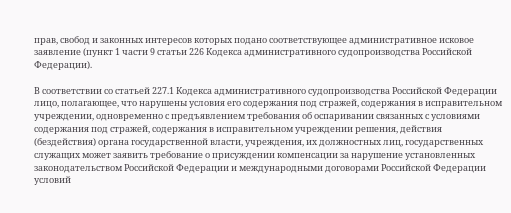прав, свобод и законных интересов которых подано соответствующее административное исковое заявление (пункт 1 части 9 статьи 226 Кодекса административного судопроизводства Российской Федерации).

В соответствии со статьей 227.1 Кодекса административного судопроизводства Российской Федерации лицо, полагающее, что нарушены условия его содержания под стражей, содержания в исправительном учреждении, одновременно с предъявлением требования об оспаривании связанных с условиями содержания под стражей, содержания в исправительном учреждении решения, действия (бездействия) органа государственной власти, учреждения, их должностных лиц, государственных служащих может заявить требование о присуждении компенсации за нарушение установленных законодательством Российской Федерации и международными договорами Российской Федерации условий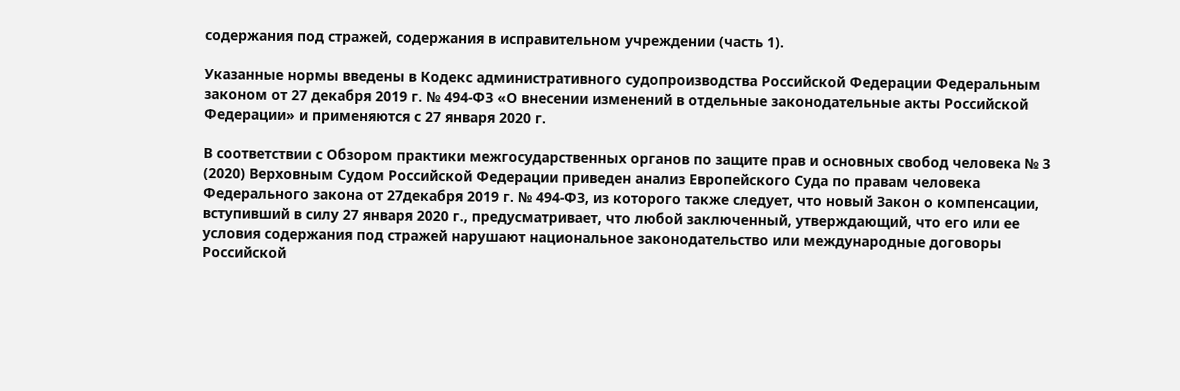содержания под стражей, содержания в исправительном учреждении (часть 1).

Указанные нормы введены в Кодекс административного судопроизводства Российской Федерации Федеральным законом от 27 декабря 2019 г. № 494-ФЗ «О внесении изменений в отдельные законодательные акты Российской Федерации» и применяются с 27 января 2020 г.

В соответствии с Обзором практики межгосударственных органов по защите прав и основных свобод человека № 3 (2020) Верховным Судом Российской Федерации приведен анализ Европейского Суда по правам человека Федерального закона от 27декабря 2019 г. № 494-ФЗ, из которого также следует, что новый Закон о компенсации, вступивший в силу 27 января 2020 г., предусматривает, что любой заключенный, утверждающий, что его или ее условия содержания под стражей нарушают национальное законодательство или международные договоры Российской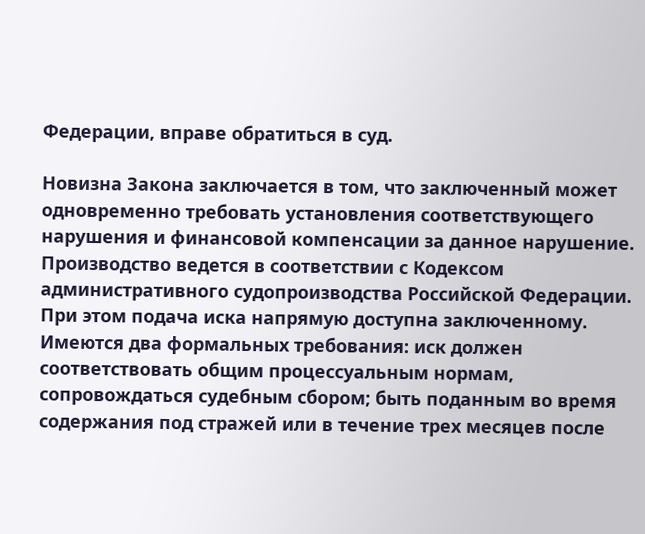Федерации, вправе обратиться в суд.

Новизна Закона заключается в том, что заключенный может одновременно требовать установления соответствующего нарушения и финансовой компенсации за данное нарушение. Производство ведется в соответствии с Кодексом административного судопроизводства Российской Федерации. При этом подача иска напрямую доступна заключенному. Имеются два формальных требования: иск должен соответствовать общим процессуальным нормам, сопровождаться судебным сбором; быть поданным во время содержания под стражей или в течение трех месяцев после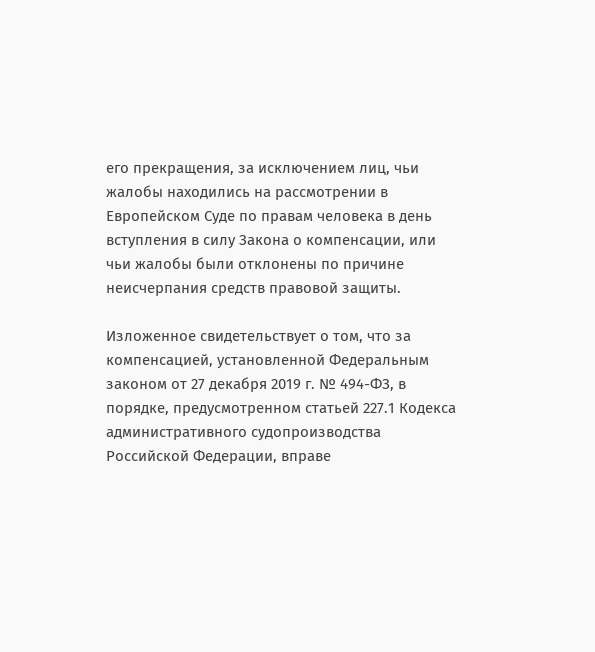его прекращения, за исключением лиц, чьи жалобы находились на рассмотрении в Европейском Суде по правам человека в день вступления в силу Закона о компенсации, или чьи жалобы были отклонены по причине неисчерпания средств правовой защиты.

Изложенное свидетельствует о том, что за компенсацией, установленной Федеральным законом от 27 декабря 2019 г. № 494-ФЗ, в порядке, предусмотренном статьей 227.1 Кодекса административного судопроизводства Российской Федерации, вправе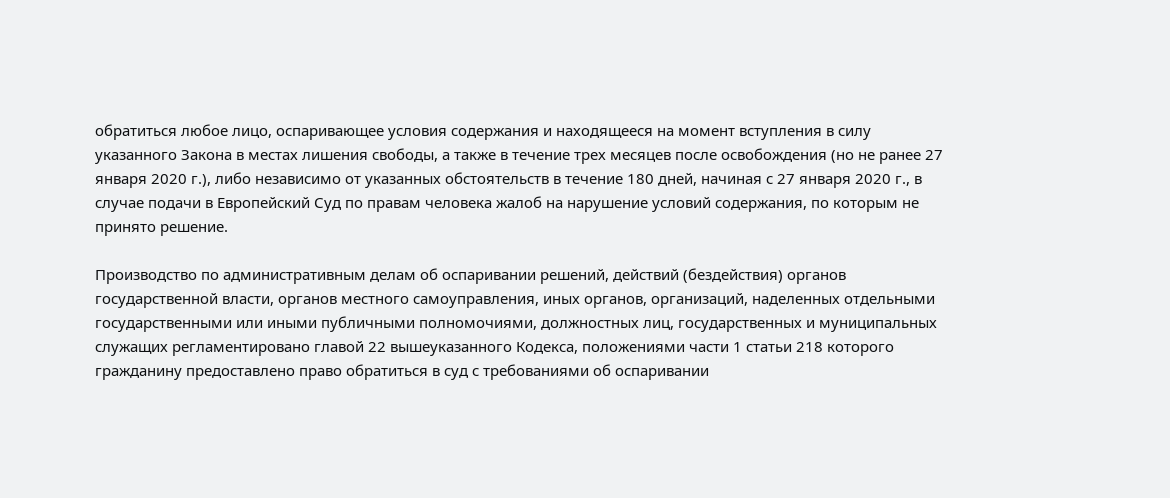обратиться любое лицо, оспаривающее условия содержания и находящееся на момент вступления в силу указанного Закона в местах лишения свободы, а также в течение трех месяцев после освобождения (но не ранее 27 января 2020 г.), либо независимо от указанных обстоятельств в течение 180 дней, начиная с 27 января 2020 г., в случае подачи в Европейский Суд по правам человека жалоб на нарушение условий содержания, по которым не принято решение.

Производство по административным делам об оспаривании решений, действий (бездействия) органов государственной власти, органов местного самоуправления, иных органов, организаций, наделенных отдельными государственными или иными публичными полномочиями, должностных лиц, государственных и муниципальных служащих регламентировано главой 22 вышеуказанного Кодекса, положениями части 1 статьи 218 которого гражданину предоставлено право обратиться в суд с требованиями об оспаривании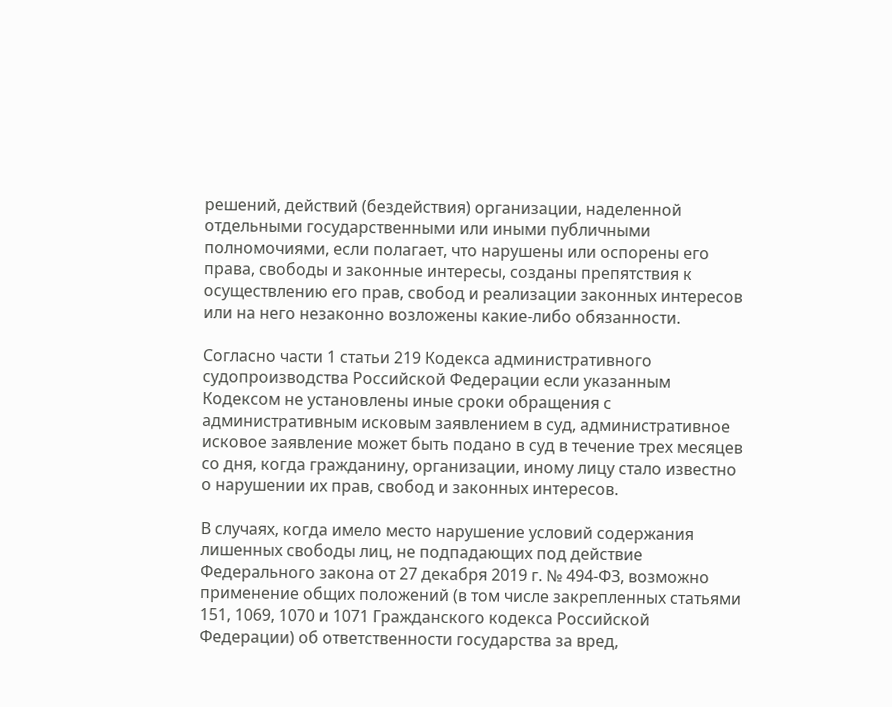решений, действий (бездействия) организации, наделенной отдельными государственными или иными публичными полномочиями, если полагает, что нарушены или оспорены его права, свободы и законные интересы, созданы препятствия к осуществлению его прав, свобод и реализации законных интересов или на него незаконно возложены какие-либо обязанности.

Согласно части 1 статьи 219 Кодекса административного судопроизводства Российской Федерации если указанным Кодексом не установлены иные сроки обращения с административным исковым заявлением в суд, административное исковое заявление может быть подано в суд в течение трех месяцев со дня, когда гражданину, организации, иному лицу стало известно о нарушении их прав, свобод и законных интересов.

В случаях, когда имело место нарушение условий содержания лишенных свободы лиц, не подпадающих под действие Федерального закона от 27 декабря 2019 г. № 494-ФЗ, возможно применение общих положений (в том числе закрепленных статьями 151, 1069, 1070 и 1071 Гражданского кодекса Российской Федерации) об ответственности государства за вред,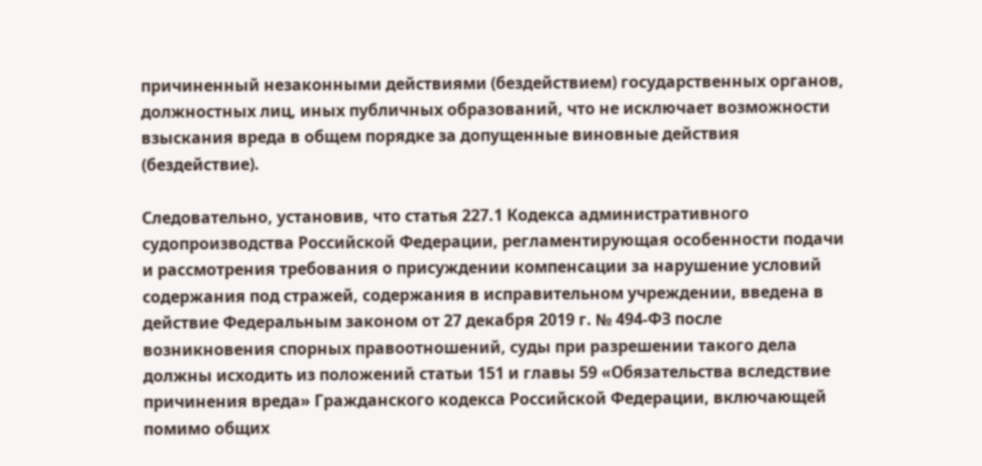причиненный незаконными действиями (бездействием) государственных органов, должностных лиц, иных публичных образований, что не исключает возможности взыскания вреда в общем порядке за допущенные виновные действия (бездействие).

Следовательно, установив, что статья 227.1 Кодекса административного судопроизводства Российской Федерации, регламентирующая особенности подачи и рассмотрения требования о присуждении компенсации за нарушение условий содержания под стражей, содержания в исправительном учреждении, введена в действие Федеральным законом от 27 декабря 2019 г. № 494-ФЗ после возникновения спорных правоотношений, суды при разрешении такого дела должны исходить из положений статьи 151 и главы 59 «Обязательства вследствие причинения вреда» Гражданского кодекса Российской Федерации, включающей помимо общих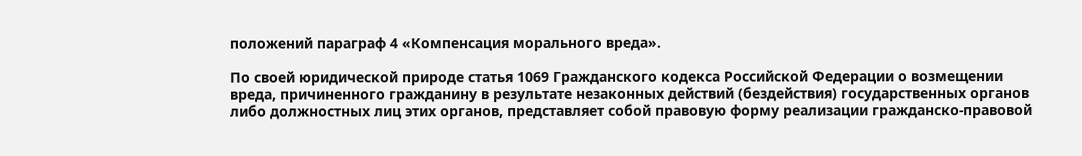положений параграф 4 «Компенсация морального вреда».

По своей юридической природе статья 1069 Гражданского кодекса Российской Федерации о возмещении вреда, причиненного гражданину в результате незаконных действий (бездействия) государственных органов либо должностных лиц этих органов, представляет собой правовую форму реализации гражданско-правовой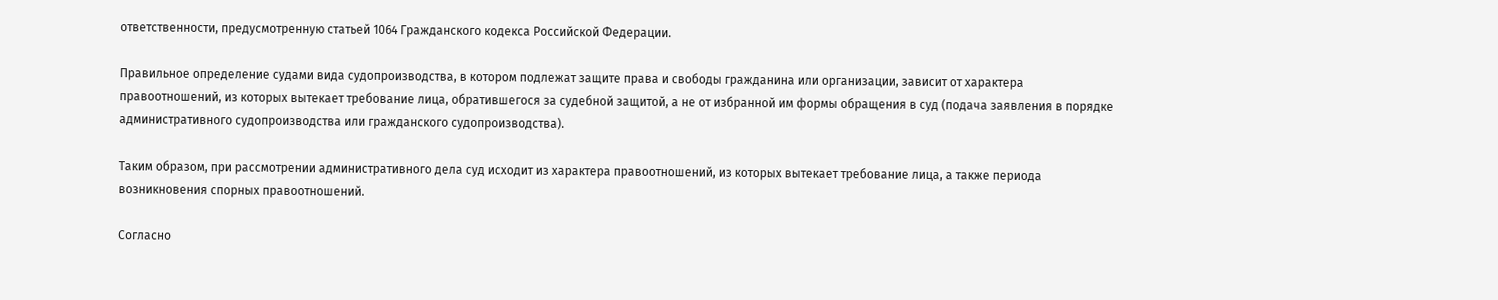ответственности, предусмотренную статьей 1064 Гражданского кодекса Российской Федерации.

Правильное определение судами вида судопроизводства, в котором подлежат защите права и свободы гражданина или организации, зависит от характера правоотношений, из которых вытекает требование лица, обратившегося за судебной защитой, а не от избранной им формы обращения в суд (подача заявления в порядке административного судопроизводства или гражданского судопроизводства).

Таким образом, при рассмотрении административного дела суд исходит из характера правоотношений, из которых вытекает требование лица, а также периода возникновения спорных правоотношений.

Согласно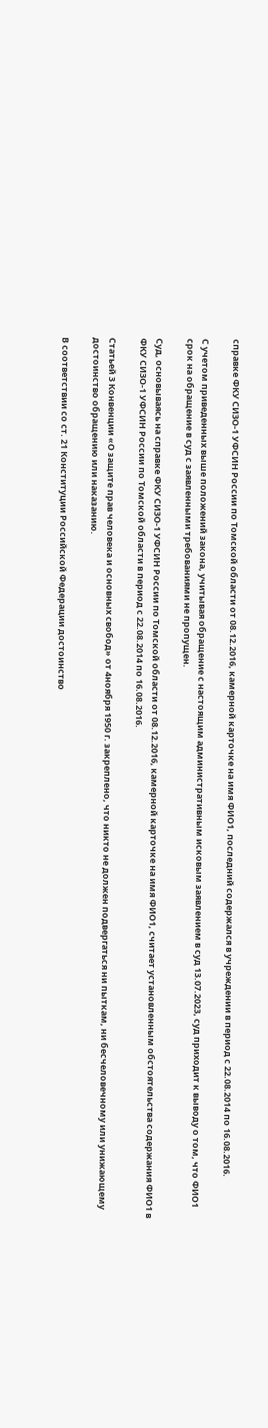справке ФКУ СИЗО-1 УФСИН России по Томской области от 08.12.2016, камерной карточке на имя ФИО1, последний содержался в учреждении в период с 22.08.2014 по 16.08.2016.

С учетом приведенных выше положений закона, учитывая обращение с настоящим административным исковым заявлением в суд 13.07.2023, суд приходит к выводу о том, что ФИО1 срок на обращение в суд с заявленными требованиями не пропущен.

Суд, основываясь на справке ФКУ СИЗО-1 УФСИН России по Томской области от 08.12.2016, камерной карточке на имя ФИО1, считает установленным обстоятельства содержания ФИО1 в ФКУ СИЗО-1 УФСИН России по Томской области в период с 22.08.2014 по 16.08.2016.

Статьей 3 Конвенции «О защите прав человека и основных свобод» от 4ноября 1950 г. закреплено, что никто не должен подвергаться ни пыткам, ни бесчеловечному или унижающему достоинство обращению или наказанию.

В соответствии со ст. 21 Конституции Российской Федерации достоинство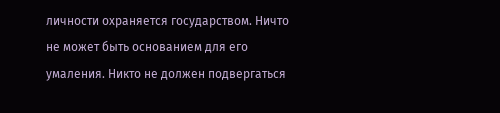личности охраняется государством. Ничто не может быть основанием для его умаления. Никто не должен подвергаться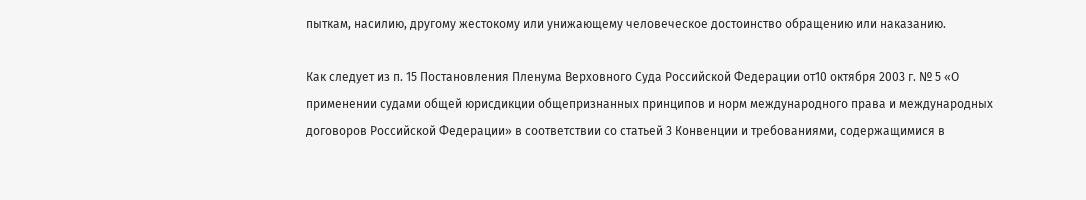пыткам, насилию, другому жестокому или унижающему человеческое достоинство обращению или наказанию.

Как следует из п. 15 Постановления Пленума Верховного Суда Российской Федерации от10 октября 2003 г. № 5 «О применении судами общей юрисдикции общепризнанных принципов и норм международного права и международных договоров Российской Федерации» в соответствии со статьей 3 Конвенции и требованиями, содержащимися в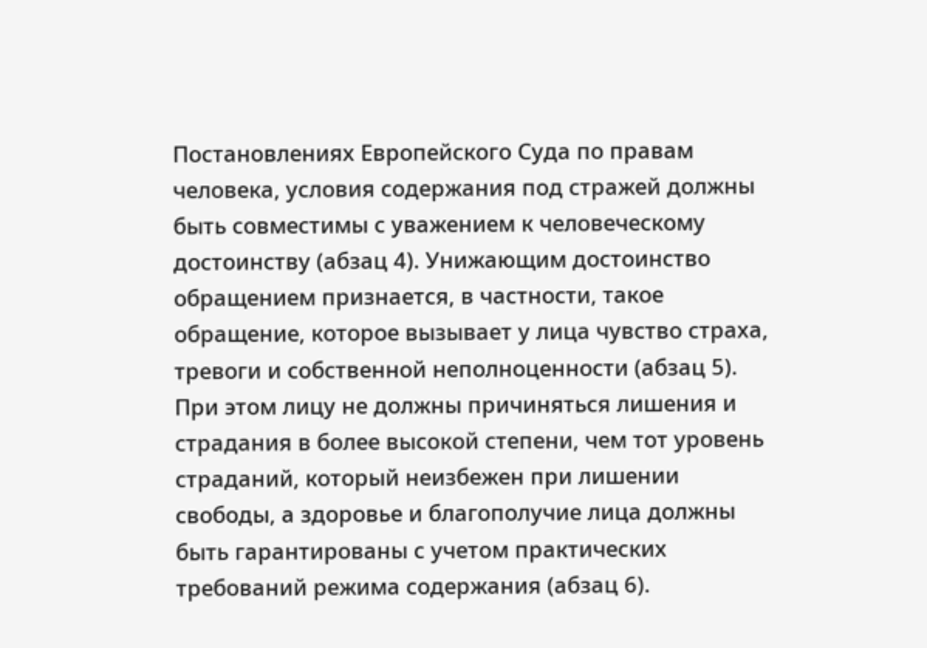Постановлениях Европейского Суда по правам человека, условия содержания под стражей должны быть совместимы с уважением к человеческому достоинству (абзац 4). Унижающим достоинство обращением признается, в частности, такое обращение, которое вызывает у лица чувство страха, тревоги и собственной неполноценности (абзац 5). При этом лицу не должны причиняться лишения и страдания в более высокой степени, чем тот уровень страданий, который неизбежен при лишении свободы, а здоровье и благополучие лица должны быть гарантированы с учетом практических требований режима содержания (абзац 6).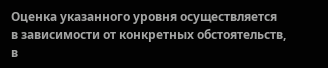Оценка указанного уровня осуществляется в зависимости от конкретных обстоятельств, в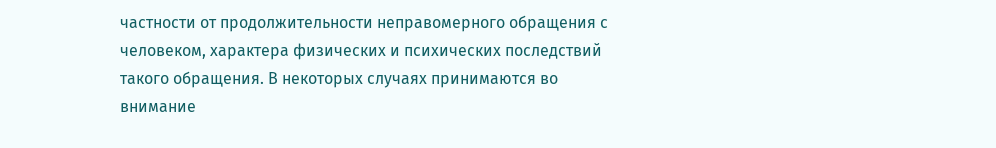частности от продолжительности неправомерного обращения с человеком, характера физических и психических последствий такого обращения. В некоторых случаях принимаются во внимание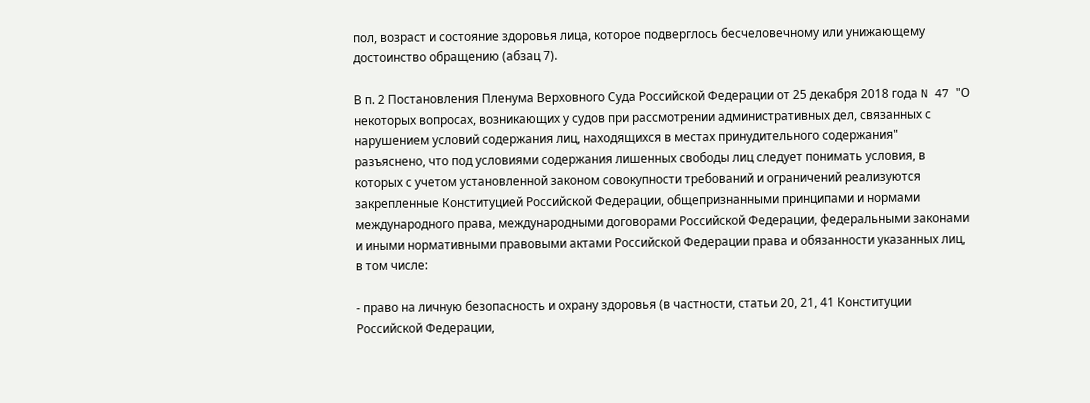пол, возраст и состояние здоровья лица, которое подверглось бесчеловечному или унижающему достоинство обращению (абзац 7).

В п. 2 Постановления Пленума Верховного Суда Российской Федерации от 25 декабря 2018 года N 47 "О некоторых вопросах, возникающих у судов при рассмотрении административных дел, связанных с нарушением условий содержания лиц, находящихся в местах принудительного содержания" разъяснено, что под условиями содержания лишенных свободы лиц следует понимать условия, в которых с учетом установленной законом совокупности требований и ограничений реализуются закрепленные Конституцией Российской Федерации, общепризнанными принципами и нормами международного права, международными договорами Российской Федерации, федеральными законами и иными нормативными правовыми актами Российской Федерации права и обязанности указанных лиц, в том числе:

- право на личную безопасность и охрану здоровья (в частности, статьи 20, 21, 41 Конституции Российской Федерации,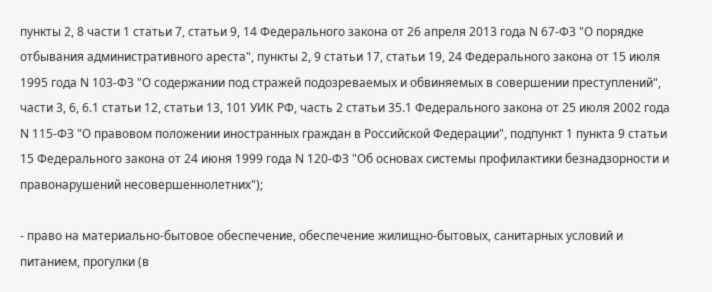пункты 2, 8 части 1 статьи 7, статьи 9, 14 Федерального закона от 26 апреля 2013 года N 67-ФЗ "О порядке отбывания административного ареста", пункты 2, 9 статьи 17, статьи 19, 24 Федерального закона от 15 июля 1995 года N 103-ФЗ "О содержании под стражей подозреваемых и обвиняемых в совершении преступлений", части 3, 6, 6.1 статьи 12, статьи 13, 101 УИК РФ, часть 2 статьи 35.1 Федерального закона от 25 июля 2002 года N 115-ФЗ "О правовом положении иностранных граждан в Российской Федерации", подпункт 1 пункта 9 статьи 15 Федерального закона от 24 июня 1999 года N 120-ФЗ "Об основах системы профилактики безнадзорности и правонарушений несовершеннолетних");

- право на материально-бытовое обеспечение, обеспечение жилищно-бытовых, санитарных условий и питанием, прогулки (в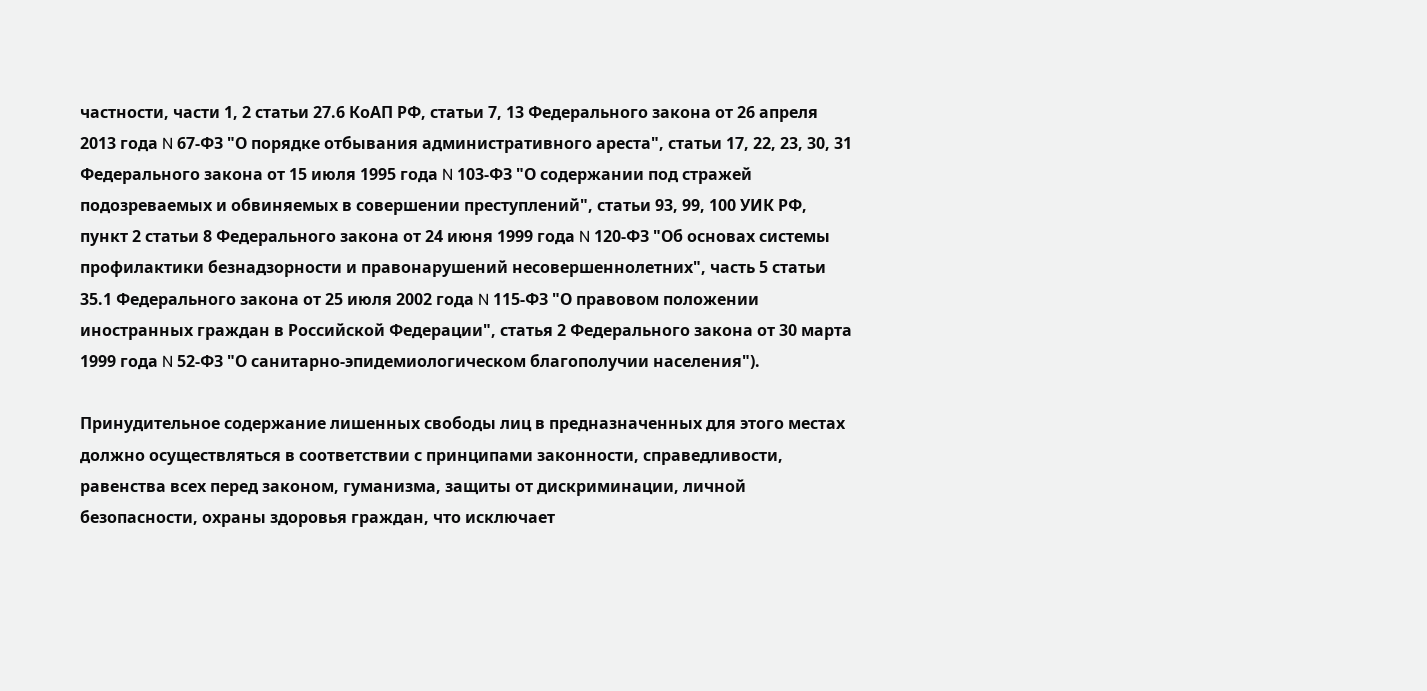частности, части 1, 2 статьи 27.6 КоАП РФ, статьи 7, 13 Федерального закона от 26 апреля 2013 года N 67-ФЗ "О порядке отбывания административного ареста", статьи 17, 22, 23, 30, 31 Федерального закона от 15 июля 1995 года N 103-ФЗ "О содержании под стражей подозреваемых и обвиняемых в совершении преступлений", статьи 93, 99, 100 УИК РФ, пункт 2 статьи 8 Федерального закона от 24 июня 1999 года N 120-ФЗ "Об основах системы профилактики безнадзорности и правонарушений несовершеннолетних", часть 5 статьи 35.1 Федерального закона от 25 июля 2002 года N 115-ФЗ "О правовом положении иностранных граждан в Российской Федерации", статья 2 Федерального закона от 30 марта 1999 года N 52-ФЗ "О санитарно-эпидемиологическом благополучии населения").

Принудительное содержание лишенных свободы лиц в предназначенных для этого местах должно осуществляться в соответствии с принципами законности, справедливости, равенства всех перед законом, гуманизма, защиты от дискриминации, личной безопасности, охраны здоровья граждан, что исключает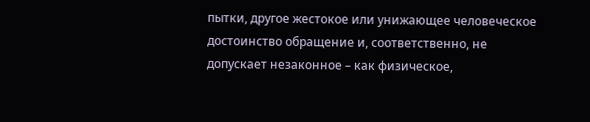пытки, другое жестокое или унижающее человеческое достоинство обращение и, соответственно, не допускает незаконное – как физическое,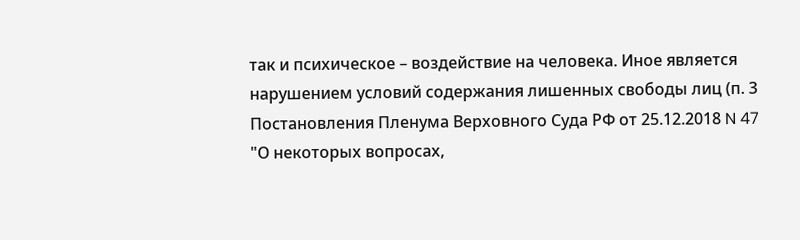так и психическое – воздействие на человека. Иное является нарушением условий содержания лишенных свободы лиц (п. 3 Постановления Пленума Верховного Суда РФ от 25.12.2018 N 47 "О некоторых вопросах,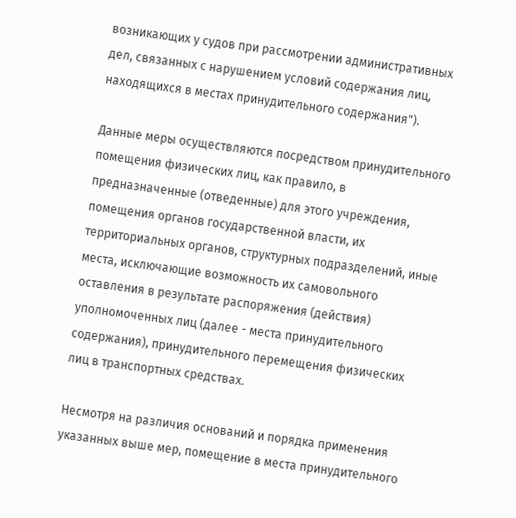возникающих у судов при рассмотрении административных дел, связанных с нарушением условий содержания лиц, находящихся в местах принудительного содержания").

Данные меры осуществляются посредством принудительного помещения физических лиц, как правило, в предназначенные (отведенные) для этого учреждения, помещения органов государственной власти, их территориальных органов, структурных подразделений, иные места, исключающие возможность их самовольного оставления в результате распоряжения (действия) уполномоченных лиц (далее - места принудительного содержания), принудительного перемещения физических лиц в транспортных средствах.

Несмотря на различия оснований и порядка применения указанных выше мер, помещение в места принудительного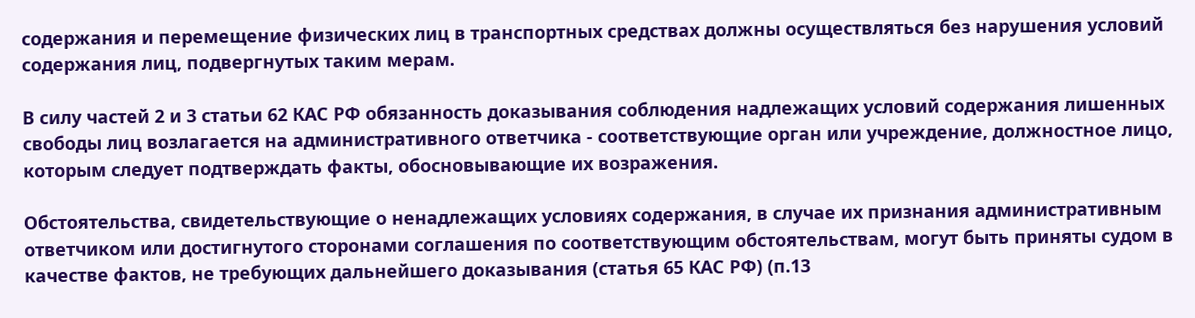содержания и перемещение физических лиц в транспортных средствах должны осуществляться без нарушения условий содержания лиц, подвергнутых таким мерам.

В силу частей 2 и 3 статьи 62 КАС РФ обязанность доказывания соблюдения надлежащих условий содержания лишенных свободы лиц возлагается на административного ответчика - соответствующие орган или учреждение, должностное лицо, которым следует подтверждать факты, обосновывающие их возражения.

Обстоятельства, свидетельствующие о ненадлежащих условиях содержания, в случае их признания административным ответчиком или достигнутого сторонами соглашения по соответствующим обстоятельствам, могут быть приняты судом в качестве фактов, не требующих дальнейшего доказывания (статья 65 КАС РФ) (п.13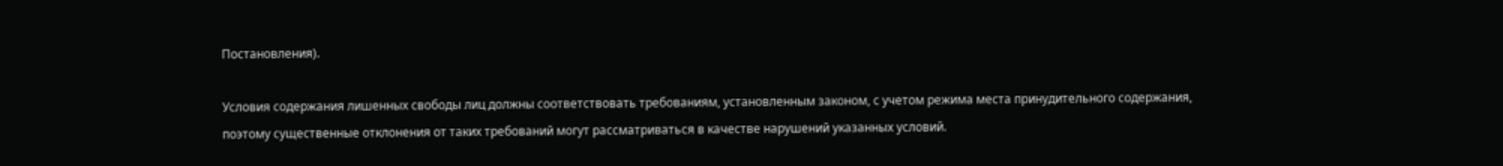Постановления).

Условия содержания лишенных свободы лиц должны соответствовать требованиям, установленным законом, с учетом режима места принудительного содержания, поэтому существенные отклонения от таких требований могут рассматриваться в качестве нарушений указанных условий.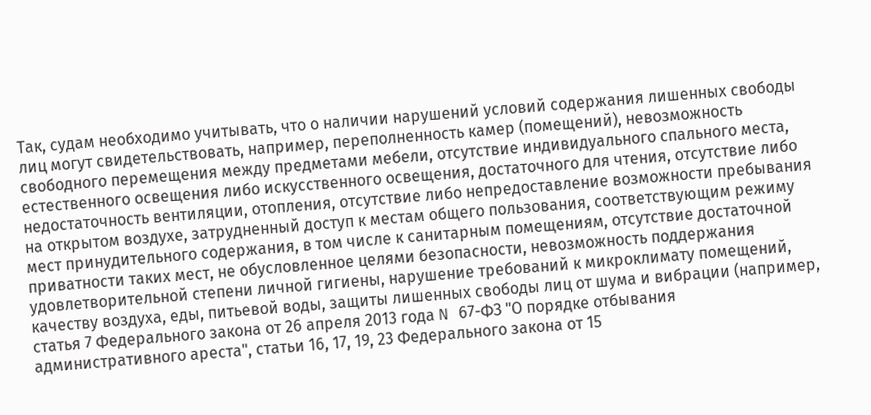Так, судам необходимо учитывать, что о наличии нарушений условий содержания лишенных свободы лиц могут свидетельствовать, например, переполненность камер (помещений), невозможность свободного перемещения между предметами мебели, отсутствие индивидуального спального места, естественного освещения либо искусственного освещения, достаточного для чтения, отсутствие либо недостаточность вентиляции, отопления, отсутствие либо непредоставление возможности пребывания на открытом воздухе, затрудненный доступ к местам общего пользования, соответствующим режиму мест принудительного содержания, в том числе к санитарным помещениям, отсутствие достаточной приватности таких мест, не обусловленное целями безопасности, невозможность поддержания удовлетворительной степени личной гигиены, нарушение требований к микроклимату помещений, качеству воздуха, еды, питьевой воды, защиты лишенных свободы лиц от шума и вибрации (например, статья 7 Федерального закона от 26 апреля 2013 года N 67-ФЗ "О порядке отбывания административного ареста", статьи 16, 17, 19, 23 Федерального закона от 15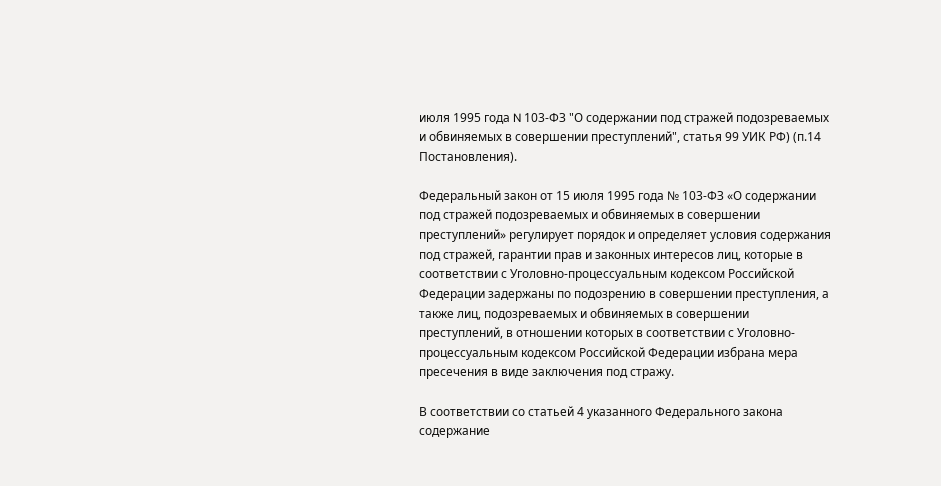июля 1995 года N 103-ФЗ "О содержании под стражей подозреваемых и обвиняемых в совершении преступлений", статья 99 УИК РФ) (п.14 Постановления).

Федеральный закон от 15 июля 1995 года № 103-ФЗ «О содержании под стражей подозреваемых и обвиняемых в совершении преступлений» регулирует порядок и определяет условия содержания под стражей, гарантии прав и законных интересов лиц, которые в соответствии с Уголовно-процессуальным кодексом Российской Федерации задержаны по подозрению в совершении преступления, а также лиц, подозреваемых и обвиняемых в совершении преступлений, в отношении которых в соответствии с Уголовно-процессуальным кодексом Российской Федерации избрана мера пресечения в виде заключения под стражу.

В соответствии со статьей 4 указанного Федерального закона содержание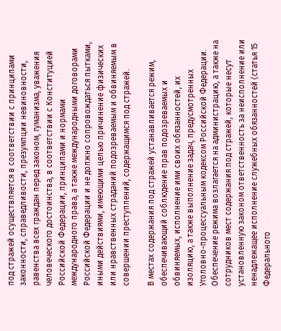под стражей осуществляется в соответствии с принципами законности, справедливости, презумпции невиновности, равенства всех граждан перед законом, гуманизма, уважения человеческого достоинства, в соответствии с Конституцией Российской Федерации, принципами и нормами международного права, а также международными договорами Российской Федерации и не должно сопровождаться пытками, иными действиями, имеющими целью причинение физических или нравственных страданий подозреваемым и обвиняемым в совершении преступлений, содержащимся под стражей.

В местах содержания под стражей устанавливается режим, обеспечивающий соблюдение прав подозреваемых и обвиняемых, исполнение ими своих обязанностей, их изоляцию, а также выполнение задач, предусмотренных Уголовно-процессуальным кодексом Российской Федерации. Обеспечение режима возлагается на администрацию, а также на сотрудников мест содержания под стражей, которые несут установленную законом ответственность за неисполнение или ненадлежащее исполнение служебных обязанностей (статья 15 Федерального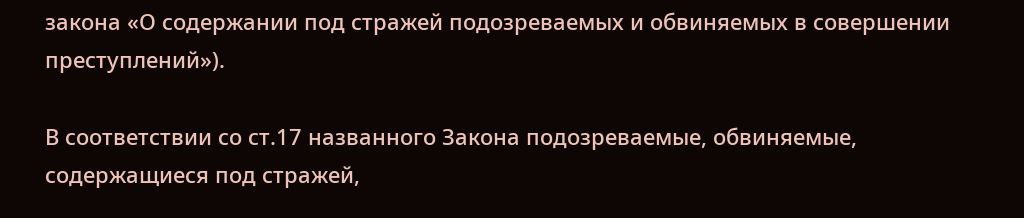закона «О содержании под стражей подозреваемых и обвиняемых в совершении преступлений»).

В соответствии со ст.17 названного Закона подозреваемые, обвиняемые, содержащиеся под стражей,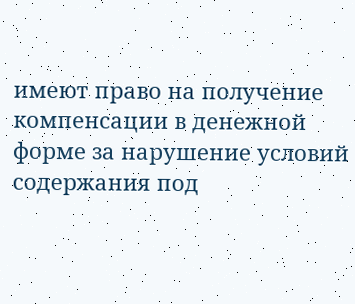имеют право на получение компенсации в денежной форме за нарушение условий содержания под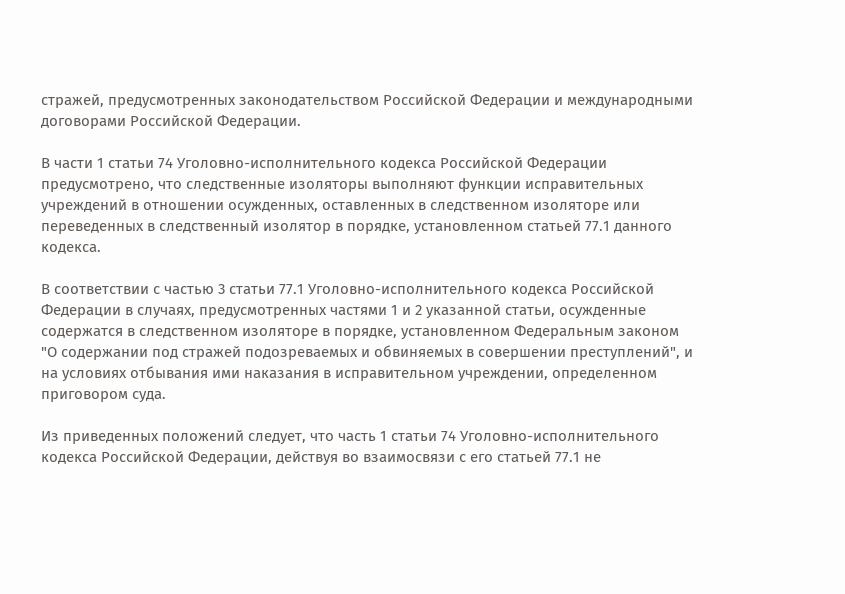стражей, предусмотренных законодательством Российской Федерации и международными договорами Российской Федерации.

В части 1 статьи 74 Уголовно-исполнительного кодекса Российской Федерации предусмотрено, что следственные изоляторы выполняют функции исправительных учреждений в отношении осужденных, оставленных в следственном изоляторе или переведенных в следственный изолятор в порядке, установленном статьей 77.1 данного кодекса.

В соответствии с частью 3 статьи 77.1 Уголовно-исполнительного кодекса Российской Федерации в случаях, предусмотренных частями 1 и 2 указанной статьи, осужденные содержатся в следственном изоляторе в порядке, установленном Федеральным законом "О содержании под стражей подозреваемых и обвиняемых в совершении преступлений", и на условиях отбывания ими наказания в исправительном учреждении, определенном приговором суда.

Из приведенных положений следует, что часть 1 статьи 74 Уголовно-исполнительного кодекса Российской Федерации, действуя во взаимосвязи с его статьей 77.1 не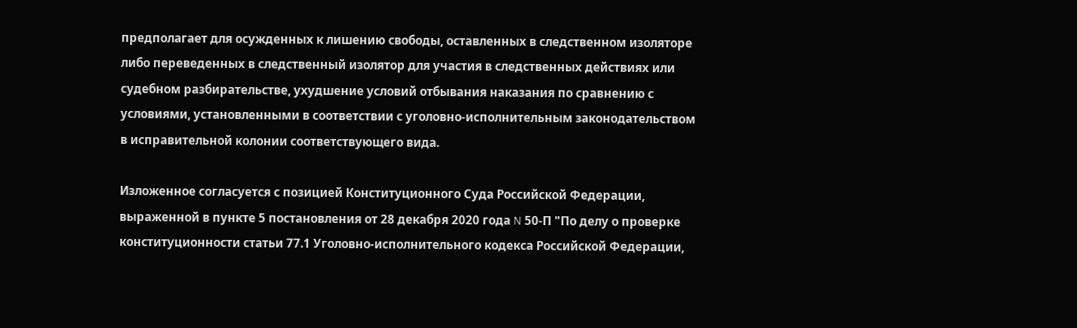предполагает для осужденных к лишению свободы, оставленных в следственном изоляторе либо переведенных в следственный изолятор для участия в следственных действиях или судебном разбирательстве, ухудшение условий отбывания наказания по сравнению с условиями, установленными в соответствии с уголовно-исполнительным законодательством в исправительной колонии соответствующего вида.

Изложенное согласуется с позицией Конституционного Суда Российской Федерации, выраженной в пункте 5 постановления от 28 декабря 2020 года N 50-П "По делу о проверке конституционности статьи 77.1 Уголовно-исполнительного кодекса Российской Федерации,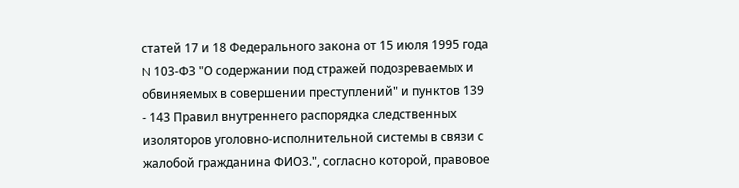статей 17 и 18 Федерального закона от 15 июля 1995 года N 103-ФЗ "О содержании под стражей подозреваемых и обвиняемых в совершении преступлений" и пунктов 139 - 143 Правил внутреннего распорядка следственных изоляторов уголовно-исполнительной системы в связи с жалобой гражданина ФИО3.", согласно которой, правовое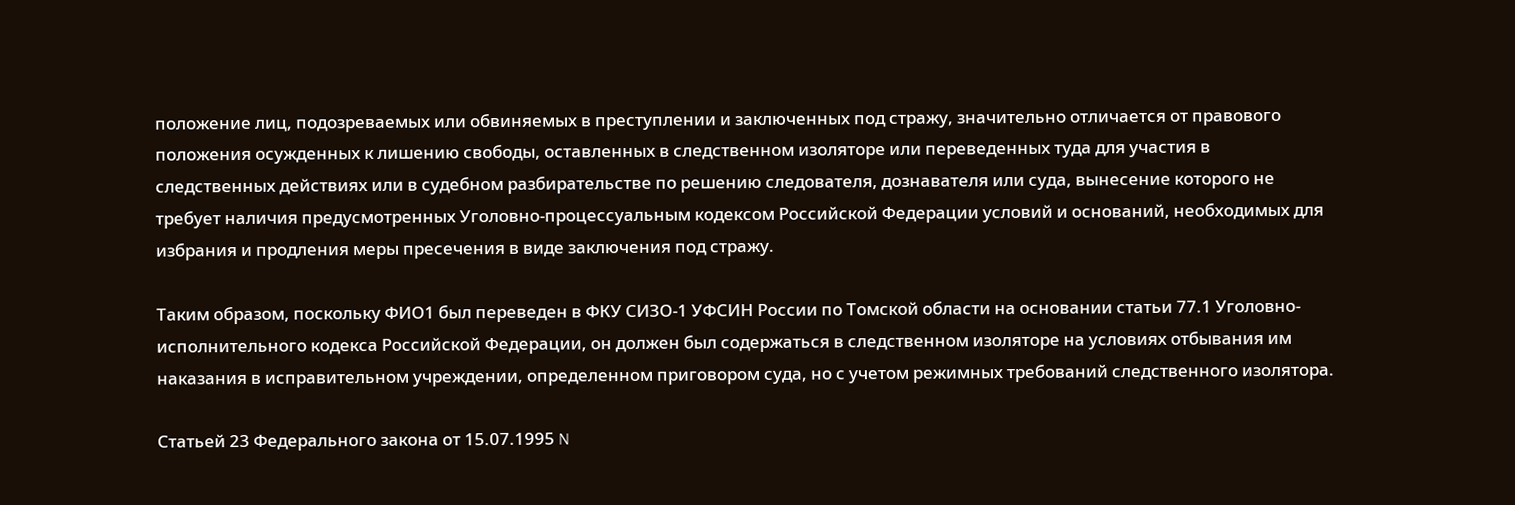положение лиц, подозреваемых или обвиняемых в преступлении и заключенных под стражу, значительно отличается от правового положения осужденных к лишению свободы, оставленных в следственном изоляторе или переведенных туда для участия в следственных действиях или в судебном разбирательстве по решению следователя, дознавателя или суда, вынесение которого не требует наличия предусмотренных Уголовно-процессуальным кодексом Российской Федерации условий и оснований, необходимых для избрания и продления меры пресечения в виде заключения под стражу.

Таким образом, поскольку ФИО1 был переведен в ФКУ СИЗО-1 УФСИН России по Томской области на основании статьи 77.1 Уголовно-исполнительного кодекса Российской Федерации, он должен был содержаться в следственном изоляторе на условиях отбывания им наказания в исправительном учреждении, определенном приговором суда, но с учетом режимных требований следственного изолятора.

Статьей 23 Федерального закона от 15.07.1995 N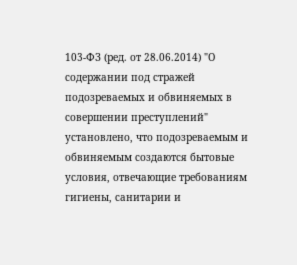103-ФЗ (ред. от 28.06.2014) "О содержании под стражей подозреваемых и обвиняемых в совершении преступлений" установлено, что подозреваемым и обвиняемым создаются бытовые условия, отвечающие требованиям гигиены, санитарии и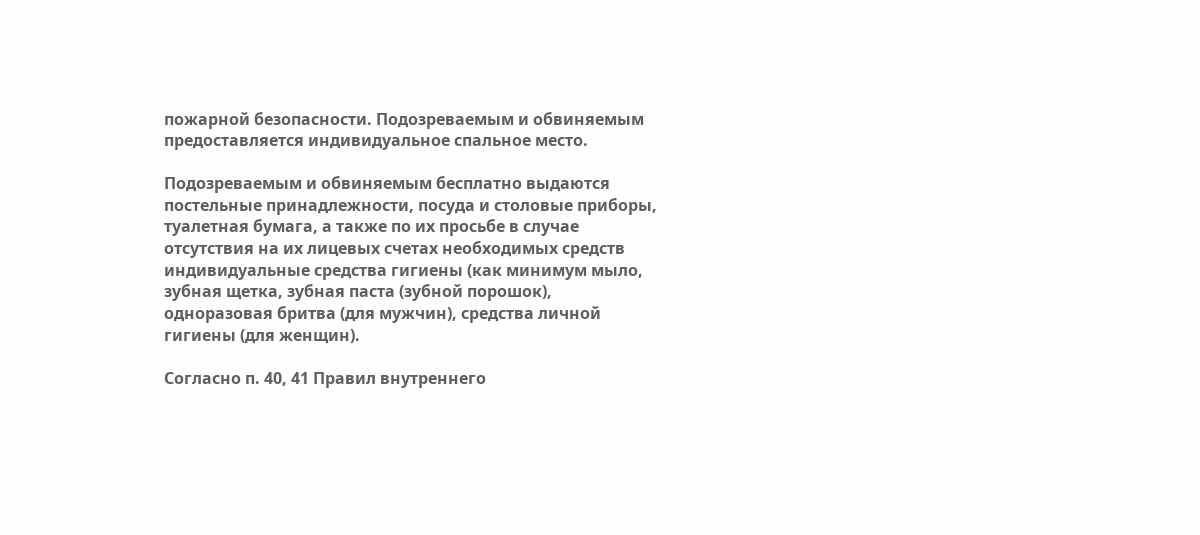пожарной безопасности. Подозреваемым и обвиняемым предоставляется индивидуальное спальное место.

Подозреваемым и обвиняемым бесплатно выдаются постельные принадлежности, посуда и столовые приборы, туалетная бумага, а также по их просьбе в случае отсутствия на их лицевых счетах необходимых средств индивидуальные средства гигиены (как минимум мыло, зубная щетка, зубная паста (зубной порошок), одноразовая бритва (для мужчин), средства личной гигиены (для женщин).

Согласно п. 40, 41 Правил внутреннего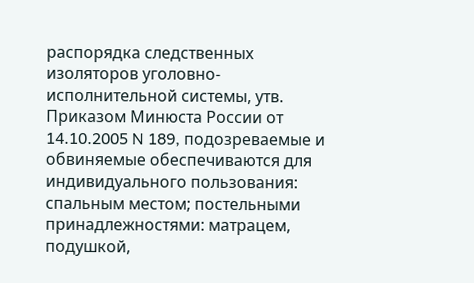распорядка следственных изоляторов уголовно-исполнительной системы, утв. Приказом Минюста России от 14.10.2005 N 189, подозреваемые и обвиняемые обеспечиваются для индивидуального пользования: спальным местом; постельными принадлежностями: матрацем, подушкой,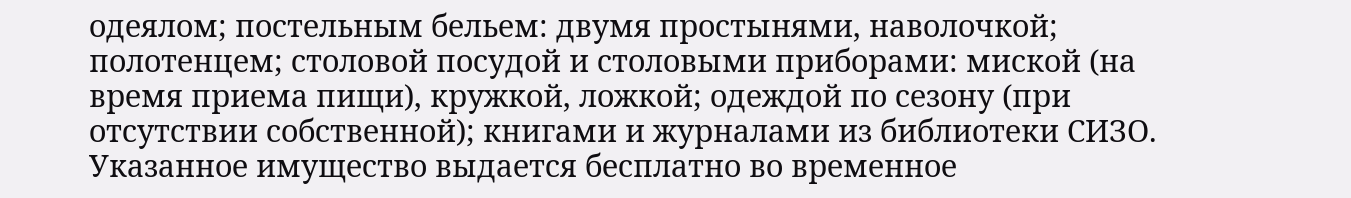одеялом; постельным бельем: двумя простынями, наволочкой; полотенцем; столовой посудой и столовыми приборами: миской (на время приема пищи), кружкой, ложкой; одеждой по сезону (при отсутствии собственной); книгами и журналами из библиотеки СИЗО. Указанное имущество выдается бесплатно во временное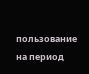пользование на период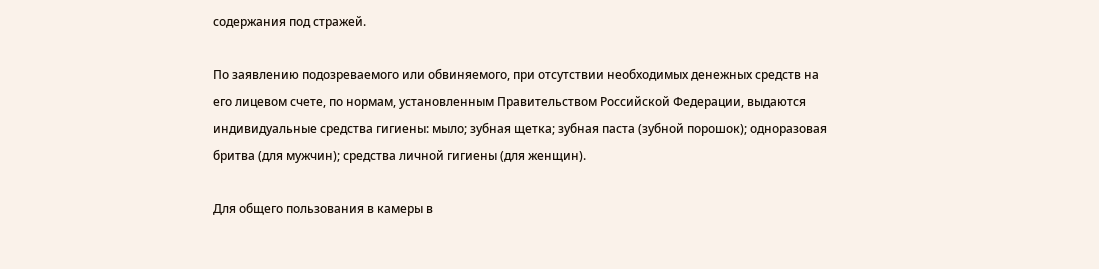содержания под стражей.

По заявлению подозреваемого или обвиняемого, при отсутствии необходимых денежных средств на его лицевом счете, по нормам, установленным Правительством Российской Федерации, выдаются индивидуальные средства гигиены: мыло; зубная щетка; зубная паста (зубной порошок); одноразовая бритва (для мужчин); средства личной гигиены (для женщин).

Для общего пользования в камеры в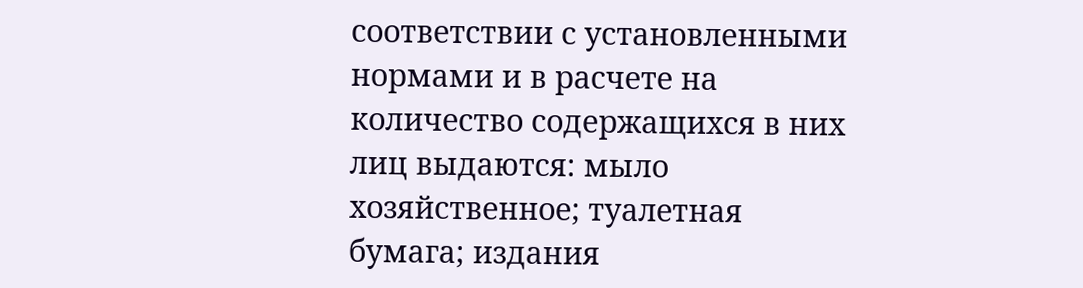соответствии с установленными нормами и в расчете на количество содержащихся в них лиц выдаются: мыло хозяйственное; туалетная бумага; издания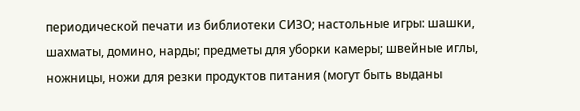периодической печати из библиотеки СИЗО; настольные игры: шашки, шахматы, домино, нарды; предметы для уборки камеры; швейные иглы, ножницы, ножи для резки продуктов питания (могут быть выданы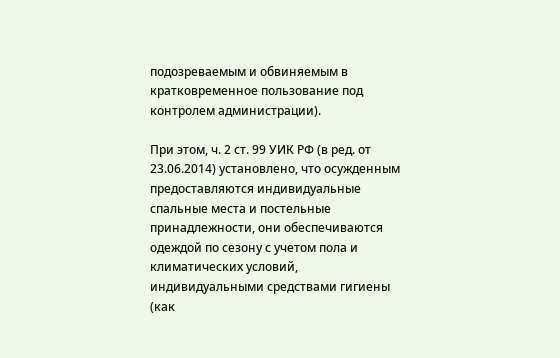подозреваемым и обвиняемым в кратковременное пользование под контролем администрации).

При этом, ч. 2 ст. 99 УИК РФ (в ред. от 23.06.2014) установлено, что осужденным предоставляются индивидуальные спальные места и постельные принадлежности, они обеспечиваются одеждой по сезону с учетом пола и климатических условий, индивидуальными средствами гигиены (как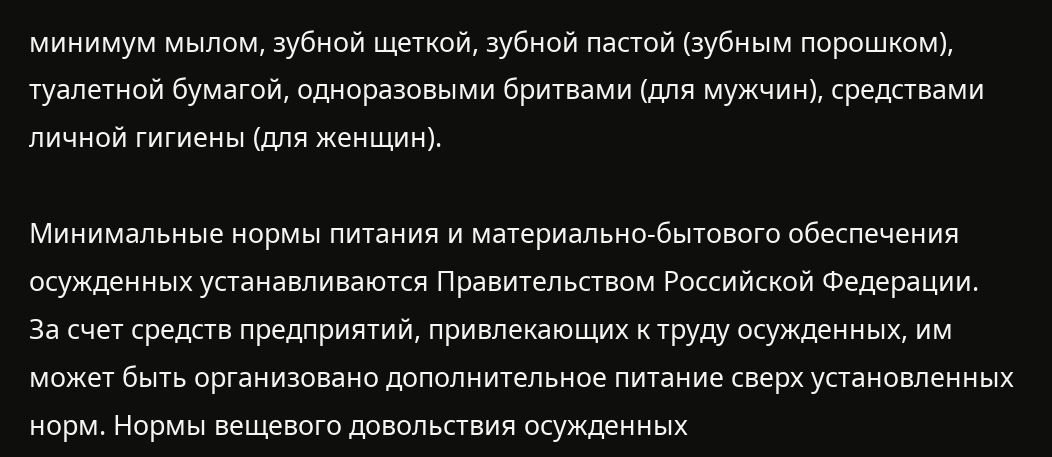минимум мылом, зубной щеткой, зубной пастой (зубным порошком), туалетной бумагой, одноразовыми бритвами (для мужчин), средствами личной гигиены (для женщин).

Минимальные нормы питания и материально-бытового обеспечения осужденных устанавливаются Правительством Российской Федерации. За счет средств предприятий, привлекающих к труду осужденных, им может быть организовано дополнительное питание сверх установленных норм. Нормы вещевого довольствия осужденных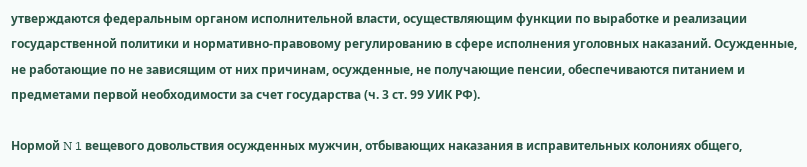утверждаются федеральным органом исполнительной власти, осуществляющим функции по выработке и реализации государственной политики и нормативно-правовому регулированию в сфере исполнения уголовных наказаний. Осужденные, не работающие по не зависящим от них причинам, осужденные, не получающие пенсии, обеспечиваются питанием и предметами первой необходимости за счет государства (ч. 3 ст. 99 УИК РФ).

Нормой N 1 вещевого довольствия осужденных мужчин, отбывающих наказания в исправительных колониях общего,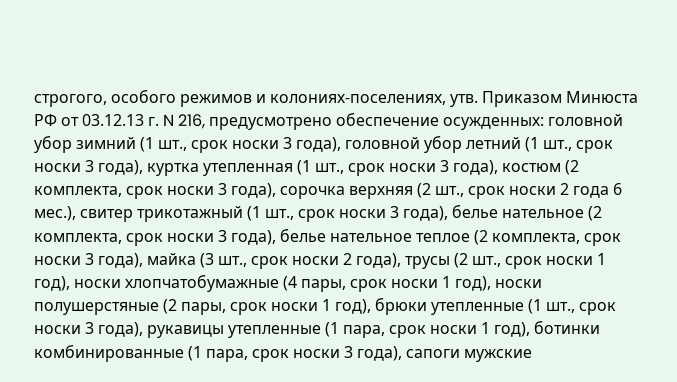строгого, особого режимов и колониях-поселениях, утв. Приказом Минюста РФ от 03.12.13 г. N 216, предусмотрено обеспечение осужденных: головной убор зимний (1 шт., срок носки 3 года), головной убор летний (1 шт., срок носки 3 года), куртка утепленная (1 шт., срок носки 3 года), костюм (2 комплекта, срок носки 3 года), сорочка верхняя (2 шт., срок носки 2 года 6 мес.), свитер трикотажный (1 шт., срок носки 3 года), белье нательное (2 комплекта, срок носки 3 года), белье нательное теплое (2 комплекта, срок носки 3 года), майка (3 шт., срок носки 2 года), трусы (2 шт., срок носки 1 год), носки хлопчатобумажные (4 пары, срок носки 1 год), носки полушерстяные (2 пары, срок носки 1 год), брюки утепленные (1 шт., срок носки 3 года), рукавицы утепленные (1 пара, срок носки 1 год), ботинки комбинированные (1 пара, срок носки 3 года), сапоги мужские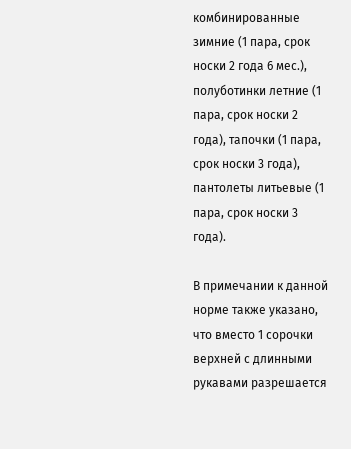комбинированные зимние (1 пара, срок носки 2 года 6 мес.), полуботинки летние (1 пара, срок носки 2 года), тапочки (1 пара, срок носки 3 года), пантолеты литьевые (1 пара, срок носки 3 года).

В примечании к данной норме также указано, что вместо 1 сорочки верхней с длинными рукавами разрешается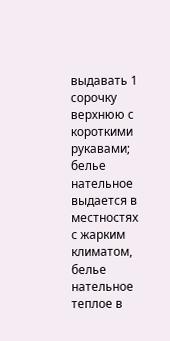выдавать 1 сорочку верхнюю с короткими рукавами; белье нательное выдается в местностях с жарким климатом, белье нательное теплое в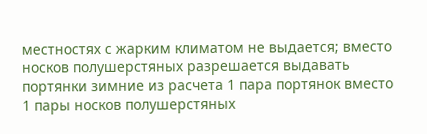местностях с жарким климатом не выдается; вместо носков полушерстяных разрешается выдавать портянки зимние из расчета 1 пара портянок вместо 1 пары носков полушерстяных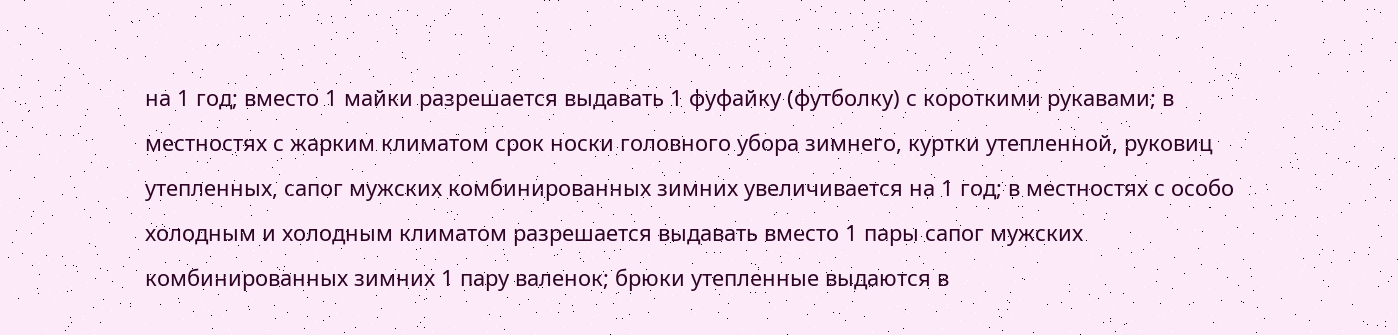на 1 год; вместо 1 майки разрешается выдавать 1 фуфайку (футболку) с короткими рукавами; в местностях с жарким климатом срок носки головного убора зимнего, куртки утепленной, руковиц утепленных, сапог мужских комбинированных зимних увеличивается на 1 год; в местностях с особо холодным и холодным климатом разрешается выдавать вместо 1 пары сапог мужских комбинированных зимних 1 пару валенок; брюки утепленные выдаются в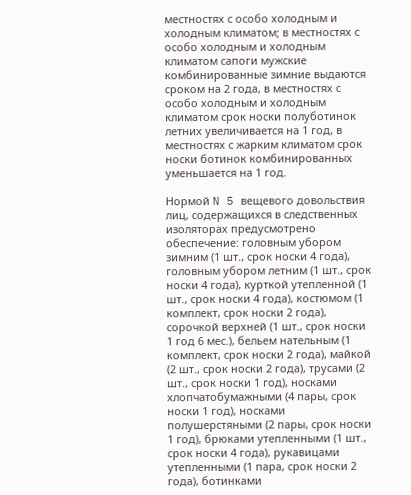местностях с особо холодным и холодным климатом; в местностях с особо холодным и холодным климатом сапоги мужские комбинированные зимние выдаются сроком на 2 года, в местностях с особо холодным и холодным климатом срок носки полуботинок летних увеличивается на 1 год, в местностях с жарким климатом срок носки ботинок комбинированных уменьшается на 1 год.

Нормой N 5 вещевого довольствия лиц, содержащихся в следственных изоляторах предусмотрено обеспечение: головным убором зимним (1 шт., срок носки 4 года), головным убором летним (1 шт., срок носки 4 года), курткой утепленной (1 шт., срок носки 4 года), костюмом (1 комплект, срок носки 2 года), сорочкой верхней (1 шт., срок носки 1 год 6 мес.), бельем нательным (1 комплект, срок носки 2 года), майкой (2 шт., срок носки 2 года), трусами (2 шт., срок носки 1 год), носками хлопчатобумажными (4 пары, срок носки 1 год), носками полушерстяными (2 пары, срок носки 1 год), брюками утепленными (1 шт., срок носки 4 года), рукавицами утепленными (1 пара, срок носки 2 года), ботинками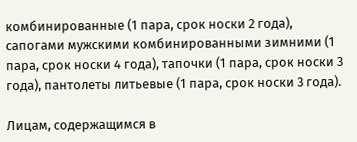комбинированные (1 пара, срок носки 2 года), сапогами мужскими комбинированными зимними (1 пара, срок носки 4 года), тапочки (1 пара, срок носки 3 года), пантолеты литьевые (1 пара, срок носки 3 года).

Лицам, содержащимся в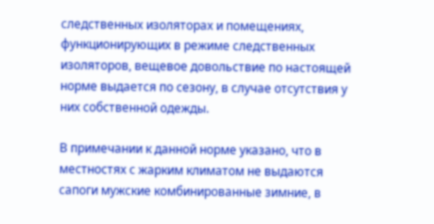следственных изоляторах и помещениях, функционирующих в режиме следственных изоляторов, вещевое довольствие по настоящей норме выдается по сезону, в случае отсутствия у них собственной одежды.

В примечании к данной норме указано, что в местностях с жарким климатом не выдаются сапоги мужские комбинированные зимние, в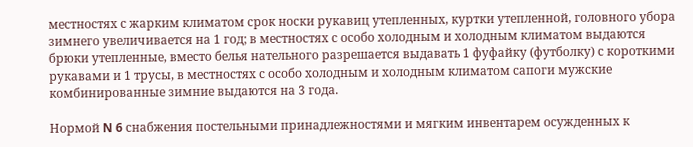местностях с жарким климатом срок носки рукавиц утепленных, куртки утепленной, головного убора зимнего увеличивается на 1 год; в местностях с особо холодным и холодным климатом выдаются брюки утепленные, вместо белья нательного разрешается выдавать 1 фуфайку (футболку) с короткими рукавами и 1 трусы, в местностях с особо холодным и холодным климатом сапоги мужские комбинированные зимние выдаются на 3 года.

Нормой N 6 снабжения постельными принадлежностями и мягким инвентарем осужденных к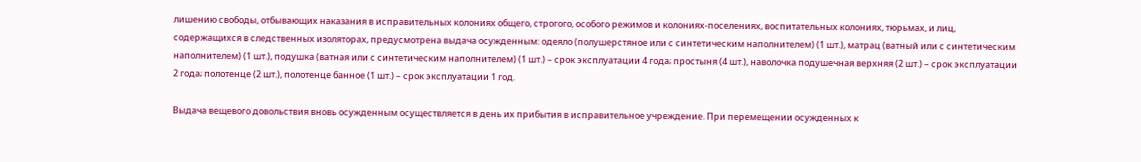лишению свободы, отбывающих наказания в исправительных колониях общего, строгого, особого режимов и колониях-поселениях, воспитательных колониях, тюрьмах, и лиц, содержащихся в следственных изоляторах, предусмотрена выдача осужденным: одеяло (полушерстяное или с синтетическим наполнителем) (1 шт.), матрац (ватный или с синтетическим наполнителем) (1 шт.), подушка (ватная или с синтетическим наполнителем) (1 шт.) – срок эксплуатации 4 года; простыня (4 шт.), наволочка подушечная верхняя (2 шт.) – срок эксплуатации 2 года; полотенце (2 шт.), полотенце банное (1 шт.) – срок эксплуатации 1 год.

Выдача вещевого довольствия вновь осужденным осуществляется в день их прибытия в исправительное учреждение. При перемещении осужденных к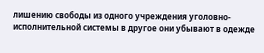лишению свободы из одного учреждения уголовно-исполнительной системы в другое они убывают в одежде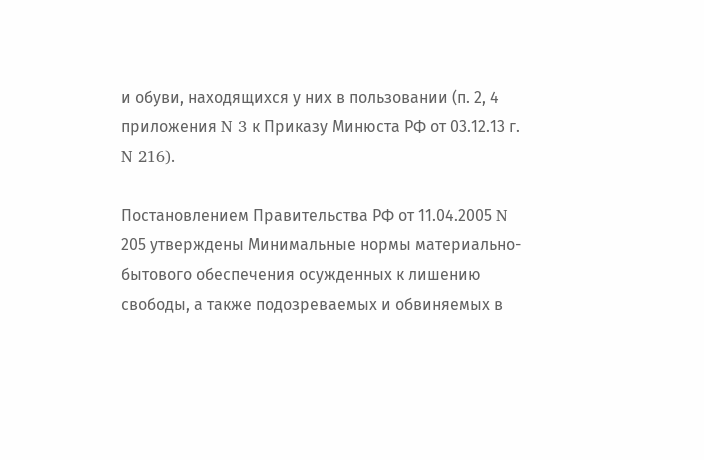и обуви, находящихся у них в пользовании (п. 2, 4 приложения N 3 к Приказу Минюста РФ от 03.12.13 г. N 216).

Постановлением Правительства РФ от 11.04.2005 N 205 утверждены Минимальные нормы материально-бытового обеспечения осужденных к лишению свободы, а также подозреваемых и обвиняемых в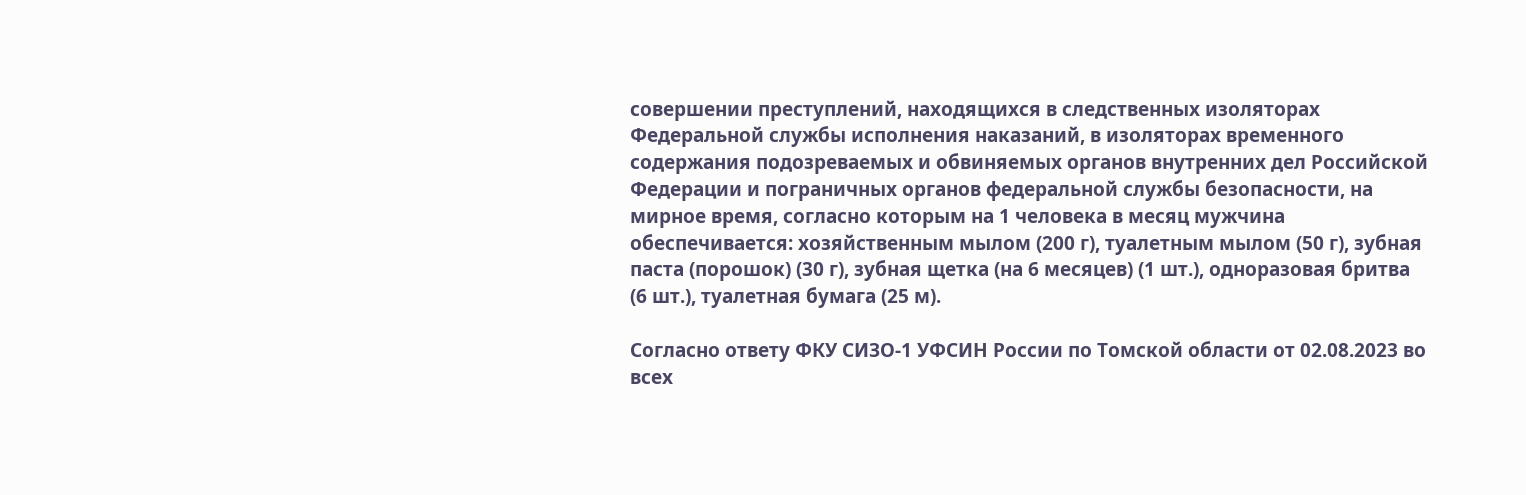совершении преступлений, находящихся в следственных изоляторах Федеральной службы исполнения наказаний, в изоляторах временного содержания подозреваемых и обвиняемых органов внутренних дел Российской Федерации и пограничных органов федеральной службы безопасности, на мирное время, согласно которым на 1 человека в месяц мужчина обеспечивается: хозяйственным мылом (200 г), туалетным мылом (50 г), зубная паста (порошок) (30 г), зубная щетка (на 6 месяцев) (1 шт.), одноразовая бритва (6 шт.), туалетная бумага (25 м).

Согласно ответу ФКУ СИЗО-1 УФСИН России по Томской области от 02.08.2023 во всех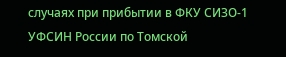случаях при прибытии в ФКУ СИЗО-1 УФСИН России по Томской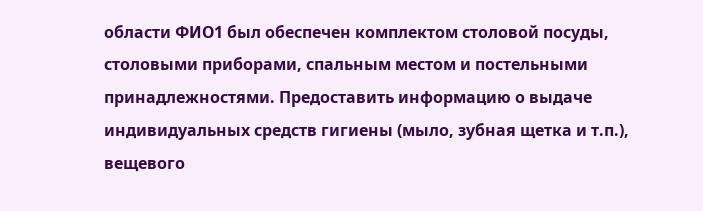области ФИО1 был обеспечен комплектом столовой посуды, столовыми приборами, спальным местом и постельными принадлежностями. Предоставить информацию о выдаче индивидуальных средств гигиены (мыло, зубная щетка и т.п.), вещевого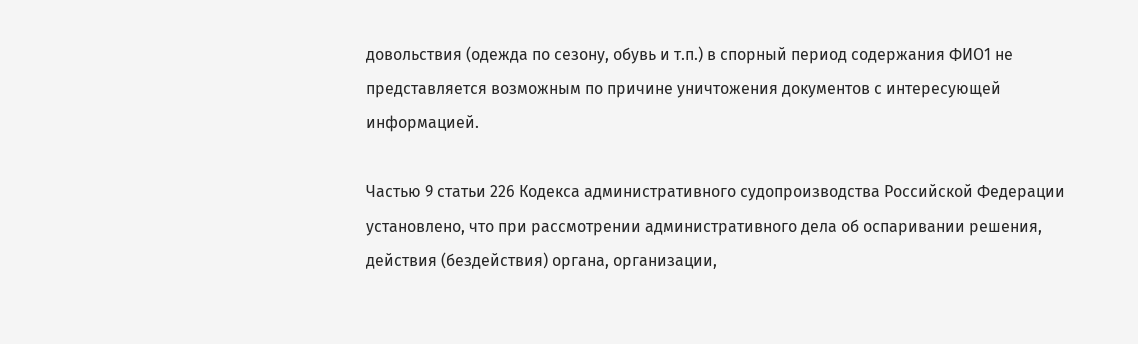довольствия (одежда по сезону, обувь и т.п.) в спорный период содержания ФИО1 не представляется возможным по причине уничтожения документов с интересующей информацией.

Частью 9 статьи 226 Кодекса административного судопроизводства Российской Федерации установлено, что при рассмотрении административного дела об оспаривании решения, действия (бездействия) органа, организации,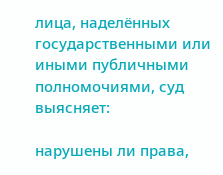лица, наделённых государственными или иными публичными полномочиями, суд выясняет:

нарушены ли права,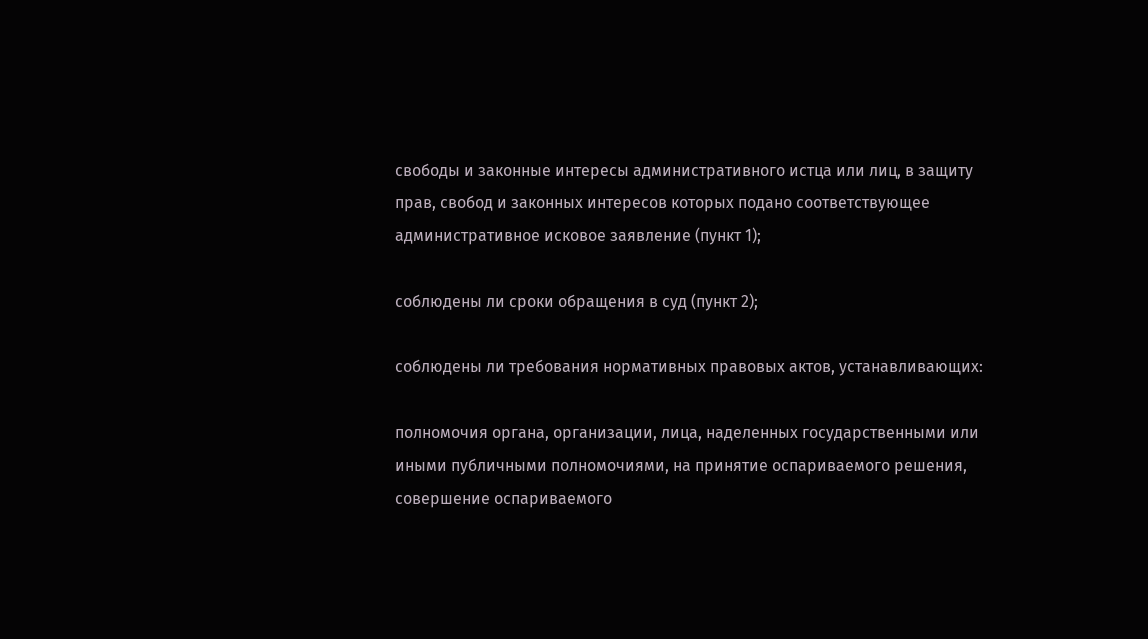свободы и законные интересы административного истца или лиц, в защиту прав, свобод и законных интересов которых подано соответствующее административное исковое заявление (пункт 1);

соблюдены ли сроки обращения в суд (пункт 2);

соблюдены ли требования нормативных правовых актов, устанавливающих:

полномочия органа, организации, лица, наделенных государственными или иными публичными полномочиями, на принятие оспариваемого решения, совершение оспариваемого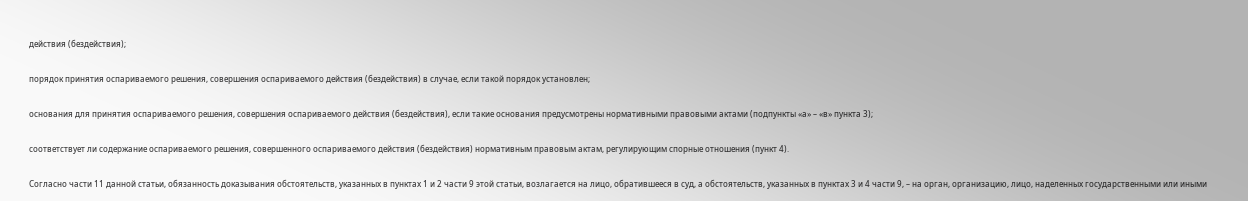действия (бездействия);

порядок принятия оспариваемого решения, совершения оспариваемого действия (бездействия) в случае, если такой порядок установлен;

основания для принятия оспариваемого решения, совершения оспариваемого действия (бездействия), если такие основания предусмотрены нормативными правовыми актами (подпункты «а» – «в» пункта 3);

соответствует ли содержание оспариваемого решения, совершенного оспариваемого действия (бездействия) нормативным правовым актам, регулирующим спорные отношения (пункт 4).

Согласно части 11 данной статьи, обязанность доказывания обстоятельств, указанных в пунктах 1 и 2 части 9 этой статьи, возлагается на лицо, обратившееся в суд, а обстоятельств, указанных в пунктах 3 и 4 части 9, – на орган, организацию, лицо, наделенных государственными или иными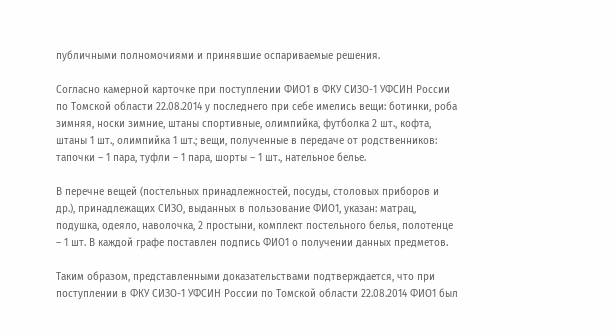публичными полномочиями и принявшие оспариваемые решения.

Согласно камерной карточке при поступлении ФИО1 в ФКУ СИЗО-1 УФСИН России по Томской области 22.08.2014 у последнего при себе имелись вещи: ботинки, роба зимняя, носки зимние, штаны спортивные, олимпийка, футболка 2 шт., кофта, штаны 1 шт., олимпийка 1 шт.; вещи, полученные в передаче от родственников: тапочки – 1 пара, туфли – 1 пара, шорты – 1 шт., нательное белье.

В перечне вещей (постельных принадлежностей, посуды, столовых приборов и др.), принадлежащих СИЗО, выданных в пользование ФИО1, указан: матрац, подушка, одеяло, наволочка, 2 простыни, комплект постельного белья, полотенце – 1 шт. В каждой графе поставлен подпись ФИО1 о получении данных предметов.

Таким образом, представленными доказательствами подтверждается, что при поступлении в ФКУ СИЗО-1 УФСИН России по Томской области 22.08.2014 ФИО1 был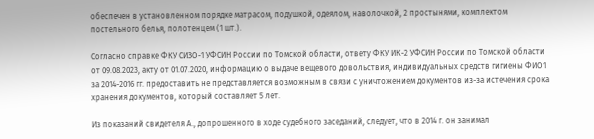обеспечен в установленном порядке матрасом, подушкой, одеялом, наволочкой, 2 простынями, комплектом постельного белья, полотенцем (1 шт.).

Согласно справке ФКУ СИЗО-1 УФСИН России по Томской области, ответу ФКУ ИК-2 УФСИН России по Томской области от 09.08.2023, акту от 01.07.2020, информацию о выдаче вещевого довольствия, индивидуальных средств гигиены ФИО1 за 2014-2016 гг. предоставить не представляется возможным в связи с уничтожением документов из-за истечения срока хранения документов, который составляет 5 лет.

Из показаний свидетеля А., допрошенного в ходе судебного заседаний, следует, что в 2014 г. он занимал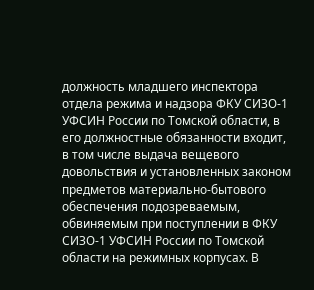должность младшего инспектора отдела режима и надзора ФКУ СИЗО-1 УФСИН России по Томской области, в его должностные обязанности входит, в том числе выдача вещевого довольствия и установленных законом предметов материально-бытового обеспечения подозреваемым, обвиняемым при поступлении в ФКУ СИЗО-1 УФСИН России по Томской области на режимных корпусах. В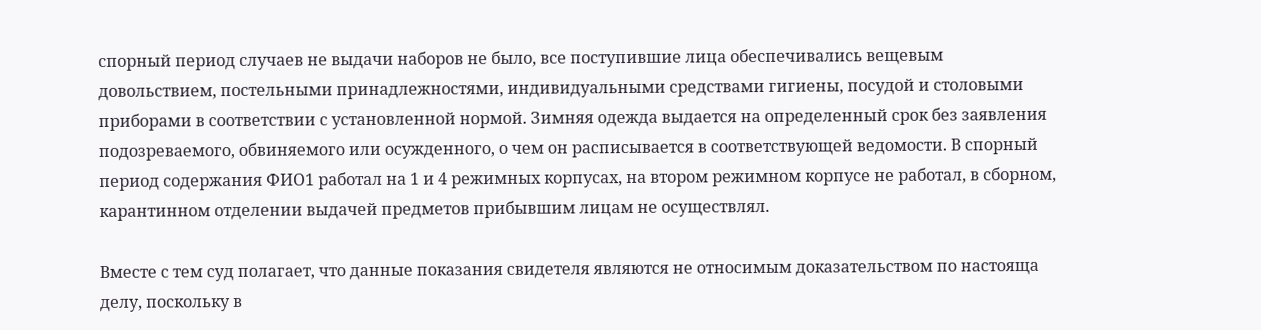спорный период случаев не выдачи наборов не было, все поступившие лица обеспечивались вещевым довольствием, постельными принадлежностями, индивидуальными средствами гигиены, посудой и столовыми приборами в соответствии с установленной нормой. Зимняя одежда выдается на определенный срок без заявления подозреваемого, обвиняемого или осужденного, о чем он расписывается в соответствующей ведомости. В спорный период содержания ФИО1 работал на 1 и 4 режимных корпусах, на втором режимном корпусе не работал, в сборном, карантинном отделении выдачей предметов прибывшим лицам не осуществлял.

Вместе с тем суд полагает, что данные показания свидетеля являются не относимым доказательством по настояща делу, поскольку в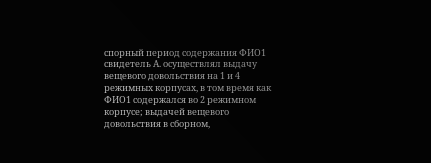спорный период содержания ФИО1 свидетель А. осуществлял выдачу вещевого довольствия на 1 и 4 режимных корпусах, в том время как ФИО1 содержался во 2 режимном корпусе; выдачей вещевого довольствия в сборном,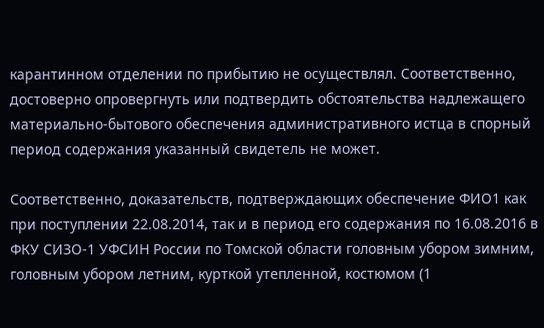карантинном отделении по прибытию не осуществлял. Соответственно, достоверно опровергнуть или подтвердить обстоятельства надлежащего материально-бытового обеспечения административного истца в спорный период содержания указанный свидетель не может.

Соответственно, доказательств, подтверждающих обеспечение ФИО1 как при поступлении 22.08.2014, так и в период его содержания по 16.08.2016 в ФКУ СИЗО-1 УФСИН России по Томской области головным убором зимним, головным убором летним, курткой утепленной, костюмом (1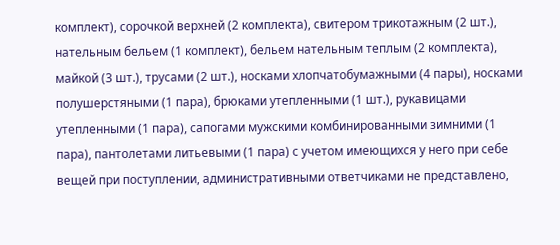комплект), сорочкой верхней (2 комплекта), свитером трикотажным (2 шт.), нательным бельем (1 комплект), бельем нательным теплым (2 комплекта), майкой (3 шт.), трусами (2 шт.), носками хлопчатобумажными (4 пары), носками полушерстяными (1 пара), брюками утепленными (1 шт.), рукавицами утепленными (1 пара), сапогами мужскими комбинированными зимними (1 пара), пантолетами литьевыми (1 пара) с учетом имеющихся у него при себе вещей при поступлении, административными ответчиками не представлено,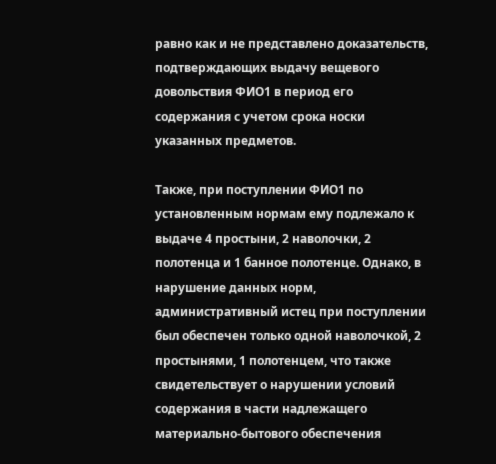равно как и не представлено доказательств, подтверждающих выдачу вещевого довольствия ФИО1 в период его содержания с учетом срока носки указанных предметов.

Также, при поступлении ФИО1 по установленным нормам ему подлежало к выдаче 4 простыни, 2 наволочки, 2 полотенца и 1 банное полотенце. Однако, в нарушение данных норм, административный истец при поступлении был обеспечен только одной наволочкой, 2 простынями, 1 полотенцем, что также свидетельствует о нарушении условий содержания в части надлежащего материально-бытового обеспечения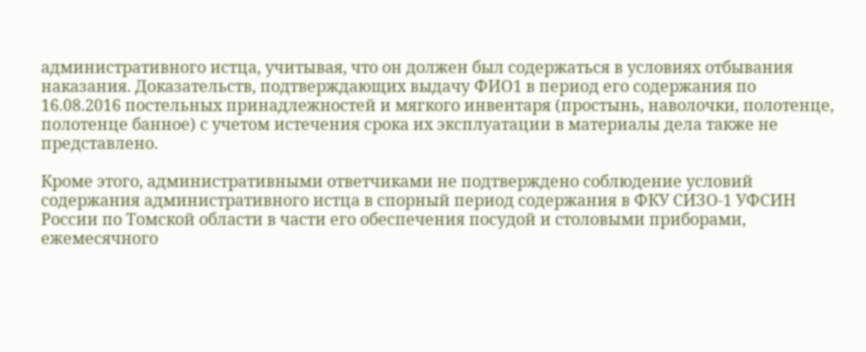административного истца, учитывая, что он должен был содержаться в условиях отбывания наказания. Доказательств, подтверждающих выдачу ФИО1 в период его содержания по 16.08.2016 постельных принадлежностей и мягкого инвентаря (простынь, наволочки, полотенце, полотенце банное) с учетом истечения срока их эксплуатации в материалы дела также не представлено.

Кроме этого, административными ответчиками не подтверждено соблюдение условий содержания административного истца в спорный период содержания в ФКУ СИЗО-1 УФСИН России по Томской области в части его обеспечения посудой и столовыми приборами, ежемесячного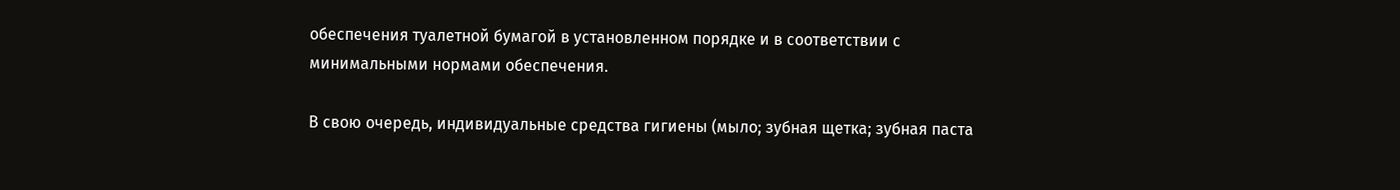обеспечения туалетной бумагой в установленном порядке и в соответствии с минимальными нормами обеспечения.

В свою очередь, индивидуальные средства гигиены (мыло; зубная щетка; зубная паста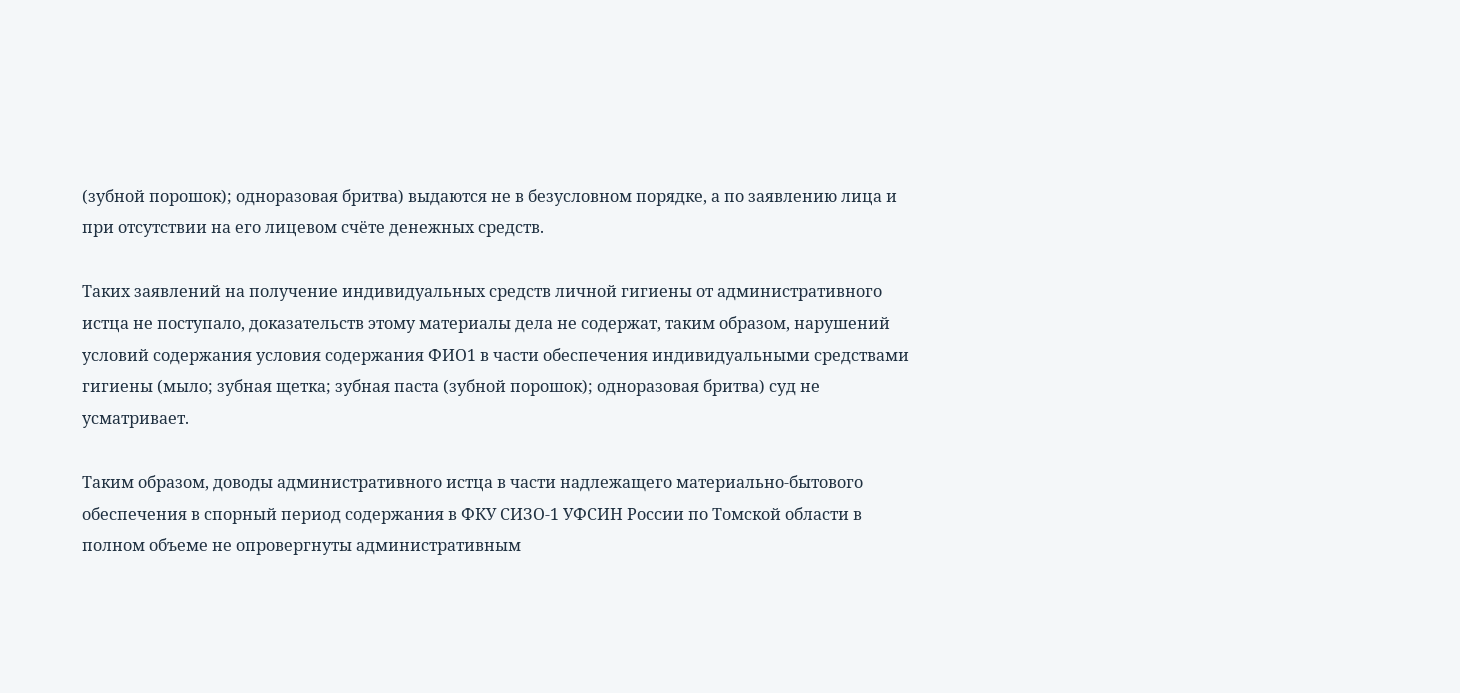(зубной порошок); одноразовая бритва) выдаются не в безусловном порядке, а по заявлению лица и при отсутствии на его лицевом счёте денежных средств.

Таких заявлений на получение индивидуальных средств личной гигиены от административного истца не поступало, доказательств этому материалы дела не содержат, таким образом, нарушений условий содержания условия содержания ФИО1 в части обеспечения индивидуальными средствами гигиены (мыло; зубная щетка; зубная паста (зубной порошок); одноразовая бритва) суд не усматривает.

Таким образом, доводы административного истца в части надлежащего материально-бытового обеспечения в спорный период содержания в ФКУ СИЗО-1 УФСИН России по Томской области в полном объеме не опровергнуты административным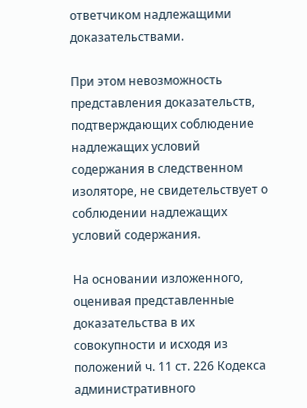ответчиком надлежащими доказательствами.

При этом невозможность представления доказательств, подтверждающих соблюдение надлежащих условий содержания в следственном изоляторе, не свидетельствует о соблюдении надлежащих условий содержания.

На основании изложенного, оценивая представленные доказательства в их совокупности и исходя из положений ч. 11 ст. 226 Кодекса административного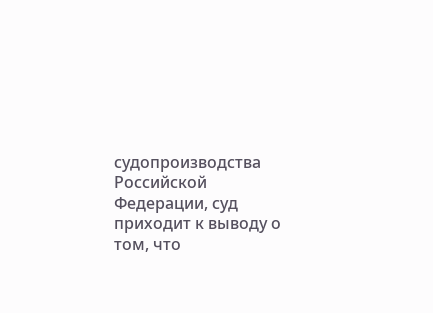судопроизводства Российской Федерации, суд приходит к выводу о том, что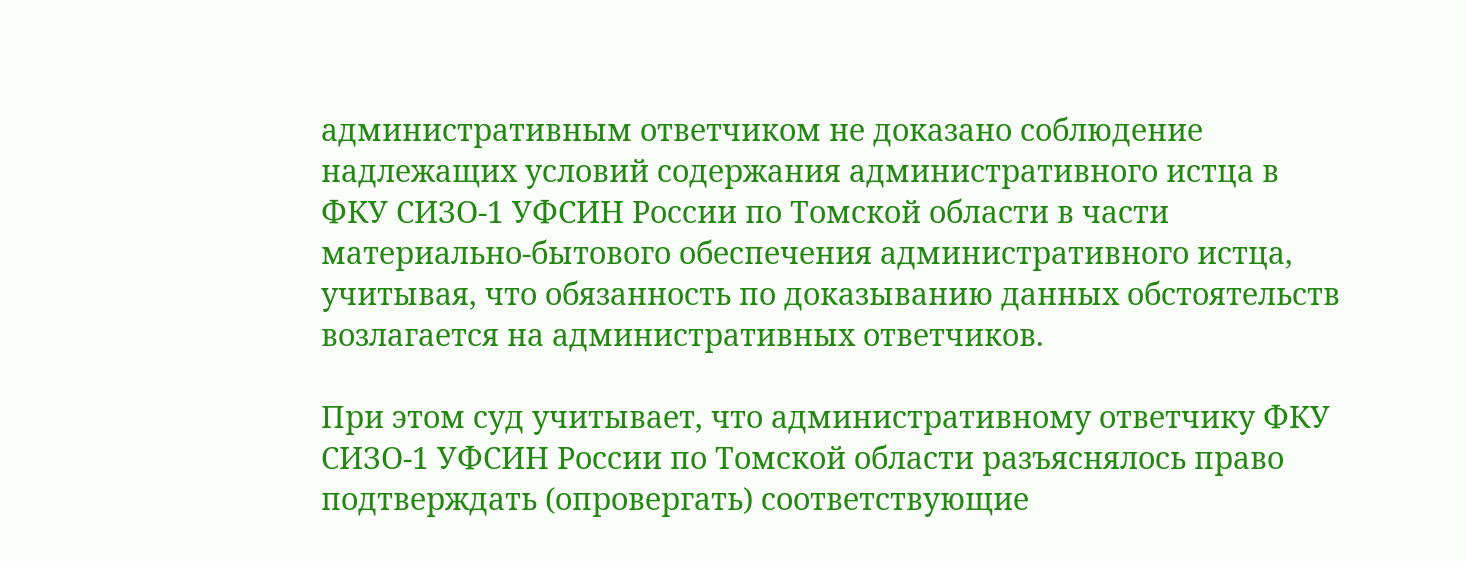административным ответчиком не доказано соблюдение надлежащих условий содержания административного истца в ФКУ СИЗО-1 УФСИН России по Томской области в части материально-бытового обеспечения административного истца, учитывая, что обязанность по доказыванию данных обстоятельств возлагается на административных ответчиков.

При этом суд учитывает, что административному ответчику ФКУ СИЗО-1 УФСИН России по Томской области разъяснялось право подтверждать (опровергать) соответствующие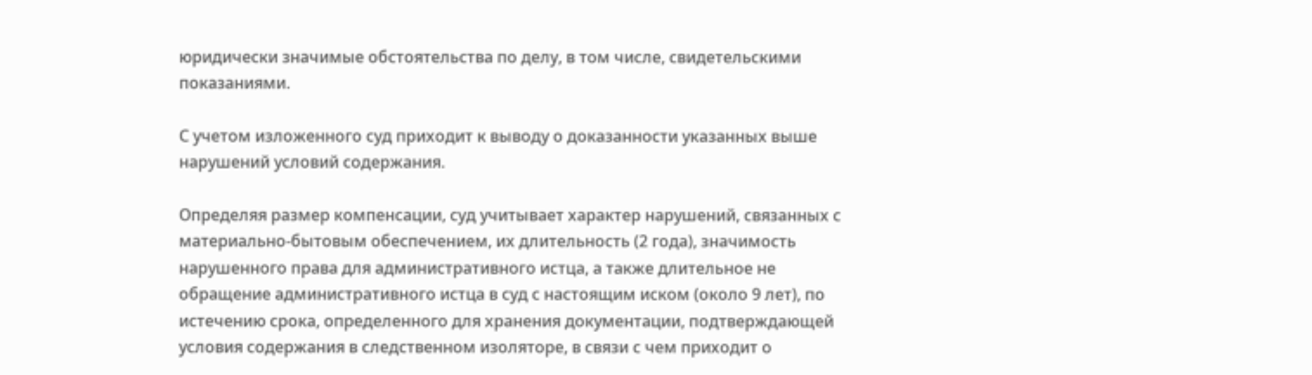юридически значимые обстоятельства по делу, в том числе, свидетельскими показаниями.

С учетом изложенного суд приходит к выводу о доказанности указанных выше нарушений условий содержания.

Определяя размер компенсации, суд учитывает характер нарушений, связанных с материально-бытовым обеспечением, их длительность (2 года), значимость нарушенного права для административного истца, а также длительное не обращение административного истца в суд с настоящим иском (около 9 лет), по истечению срока, определенного для хранения документации, подтверждающей условия содержания в следственном изоляторе, в связи с чем приходит о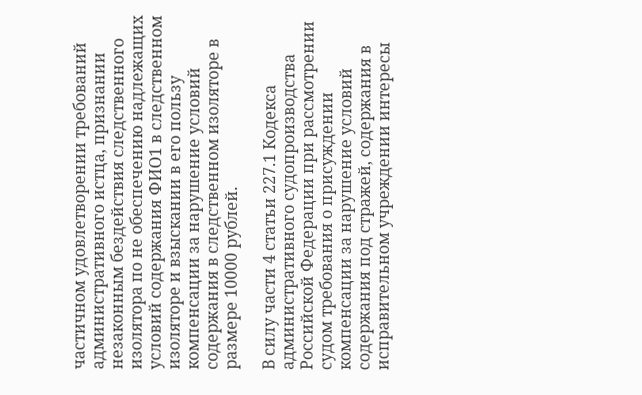частичном удовлетворении требований административного истца, признании незаконным бездействия следственного изолятора по не обеспечению надлежащих условий содержания ФИО1 в следственном изоляторе и взыскании в его пользу компенсации за нарушение условий содержания в следственном изоляторе в размере 10000 рублей.

В силу части 4 статьи 227.1 Кодекса административного судопроизводства Российской Федерации при рассмотрении судом требования о присуждении компенсации за нарушение условий содержания под стражей, содержания в исправительном учреждении интересы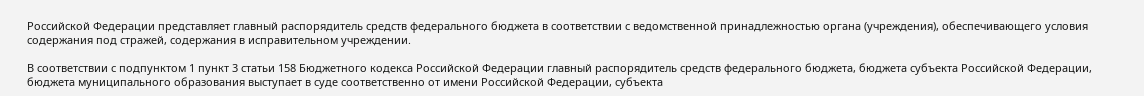Российской Федерации представляет главный распорядитель средств федерального бюджета в соответствии с ведомственной принадлежностью органа (учреждения), обеспечивающего условия содержания под стражей, содержания в исправительном учреждении.

В соответствии с подпунктом 1 пункт 3 статьи 158 Бюджетного кодекса Российской Федерации главный распорядитель средств федерального бюджета, бюджета субъекта Российской Федерации, бюджета муниципального образования выступает в суде соответственно от имени Российской Федерации, субъекта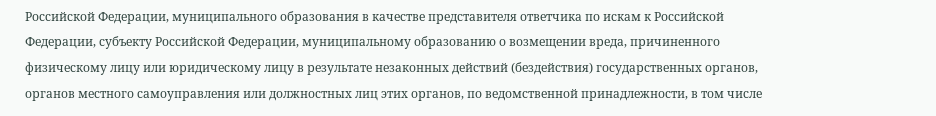Российской Федерации, муниципального образования в качестве представителя ответчика по искам к Российской Федерации, субъекту Российской Федерации, муниципальному образованию о возмещении вреда, причиненного физическому лицу или юридическому лицу в результате незаконных действий (бездействия) государственных органов, органов местного самоуправления или должностных лиц этих органов, по ведомственной принадлежности, в том числе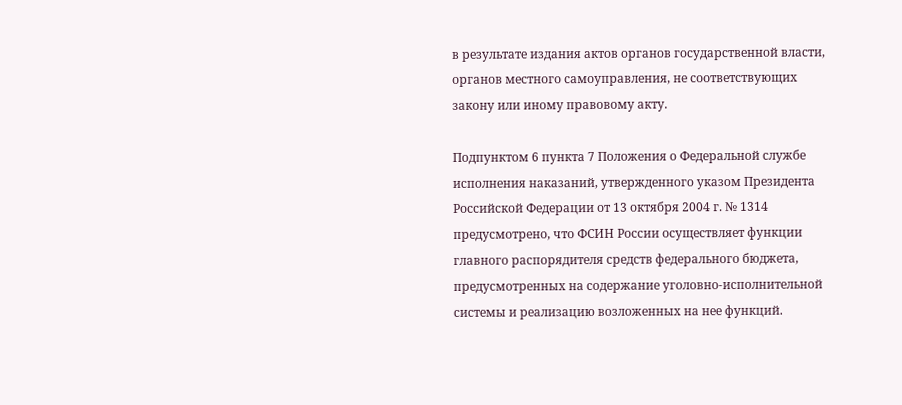в результате издания актов органов государственной власти, органов местного самоуправления, не соответствующих закону или иному правовому акту.

Подпунктом 6 пункта 7 Положения о Федеральной службе исполнения наказаний, утвержденного указом Президента Российской Федерации от 13 октября 2004 г. № 1314 предусмотрено, что ФСИН России осуществляет функции главного распорядителя средств федерального бюджета, предусмотренных на содержание уголовно-исполнительной системы и реализацию возложенных на нее функций.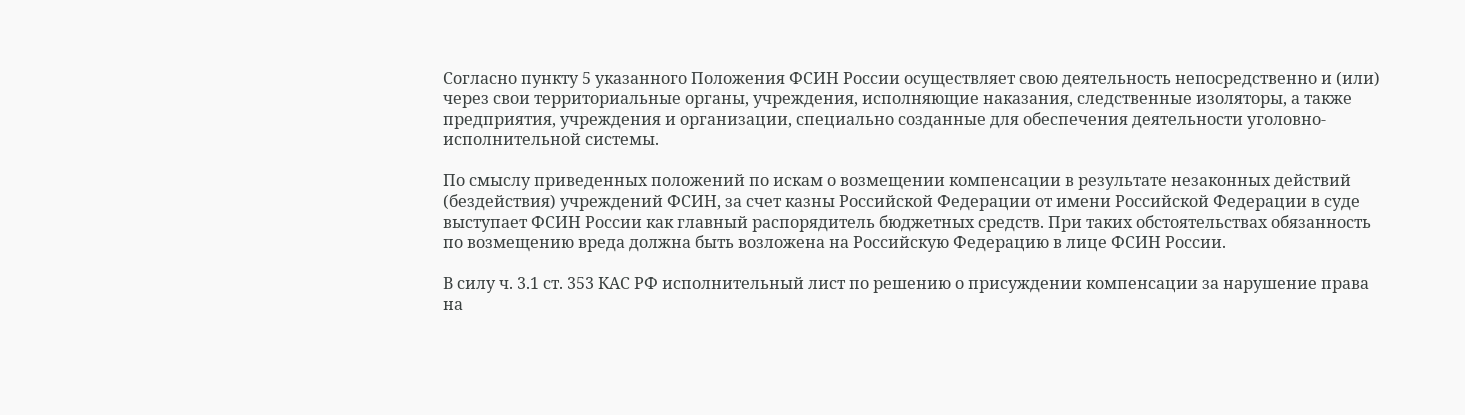Согласно пункту 5 указанного Положения ФСИН России осуществляет свою деятельность непосредственно и (или) через свои территориальные органы, учреждения, исполняющие наказания, следственные изоляторы, а также предприятия, учреждения и организации, специально созданные для обеспечения деятельности уголовно-исполнительной системы.

По смыслу приведенных положений по искам о возмещении компенсации в результате незаконных действий (бездействия) учреждений ФСИН, за счет казны Российской Федерации от имени Российской Федерации в суде выступает ФСИН России как главный распорядитель бюджетных средств. При таких обстоятельствах обязанность по возмещению вреда должна быть возложена на Российскую Федерацию в лице ФСИН России.

В силу ч. 3.1 ст. 353 КАС РФ исполнительный лист по решению о присуждении компенсации за нарушение права на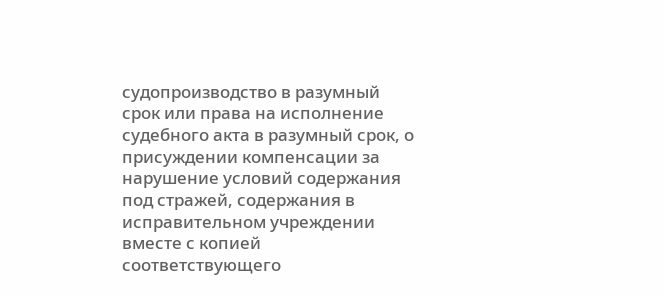судопроизводство в разумный срок или права на исполнение судебного акта в разумный срок, о присуждении компенсации за нарушение условий содержания под стражей, содержания в исправительном учреждении вместе с копией соответствующего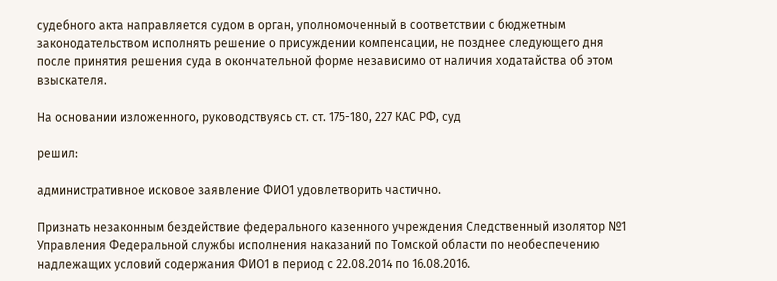судебного акта направляется судом в орган, уполномоченный в соответствии с бюджетным законодательством исполнять решение о присуждении компенсации, не позднее следующего дня после принятия решения суда в окончательной форме независимо от наличия ходатайства об этом взыскателя.

На основании изложенного, руководствуясь ст. ст. 175-180, 227 КАС РФ, суд

решил:

административное исковое заявление ФИО1 удовлетворить частично.

Признать незаконным бездействие федерального казенного учреждения Следственный изолятор №1 Управления Федеральной службы исполнения наказаний по Томской области по необеспечению надлежащих условий содержания ФИО1 в период с 22.08.2014 по 16.08.2016.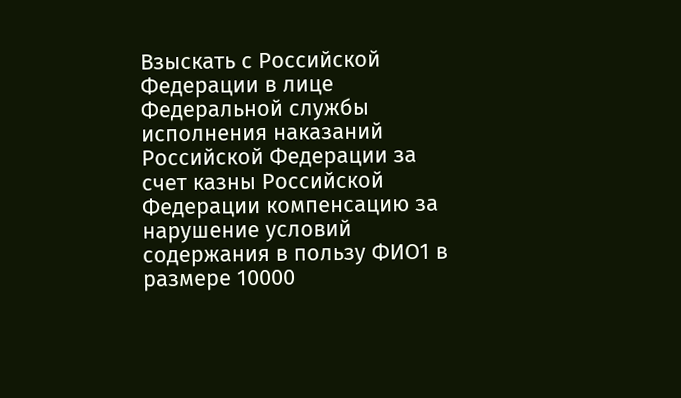Взыскать с Российской Федерации в лице Федеральной службы исполнения наказаний Российской Федерации за счет казны Российской Федерации компенсацию за нарушение условий содержания в пользу ФИО1 в размере 10000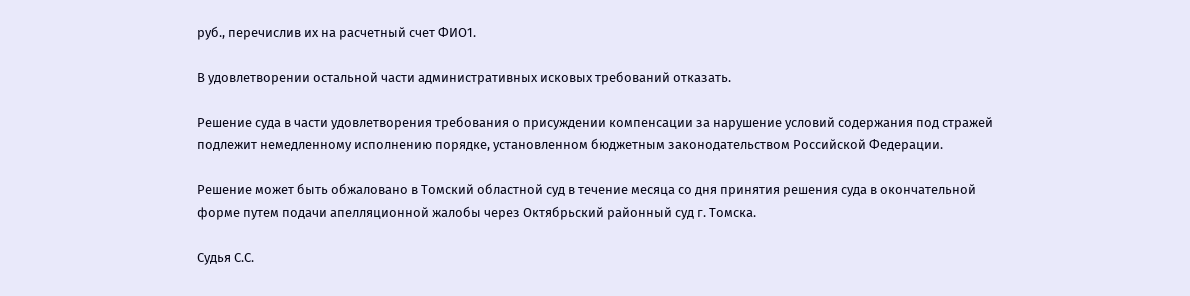руб., перечислив их на расчетный счет ФИО1.

В удовлетворении остальной части административных исковых требований отказать.

Решение суда в части удовлетворения требования о присуждении компенсации за нарушение условий содержания под стражей подлежит немедленному исполнению порядке, установленном бюджетным законодательством Российской Федерации.

Решение может быть обжаловано в Томский областной суд в течение месяца со дня принятия решения суда в окончательной форме путем подачи апелляционной жалобы через Октябрьский районный суд г. Томска.

Судья С.С.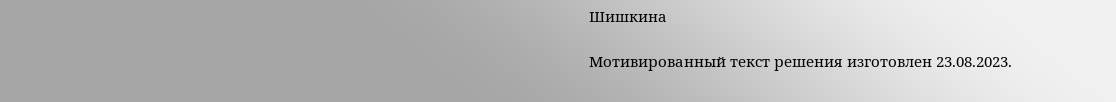Шишкина

Мотивированный текст решения изготовлен 23.08.2023.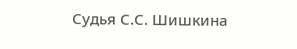Судья С.С. Шишкина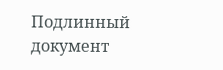Подлинный документ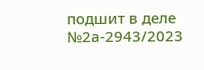подшит в деле №2а-2943/2023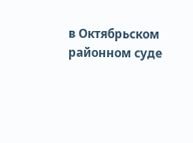в Октябрьском районном суде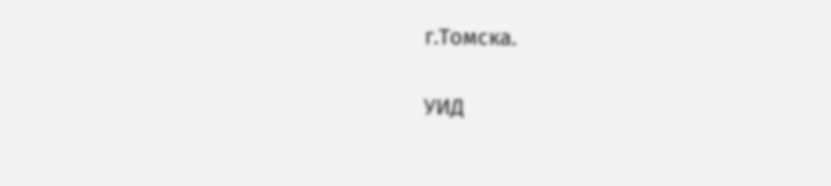г.Томска.

УИД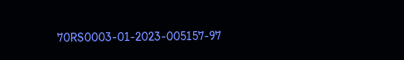70RS0003-01-2023-005157-97